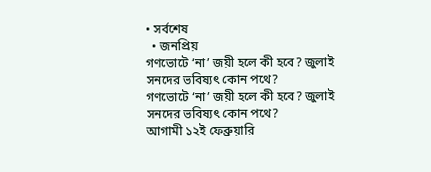• সর্বশেষ
  • জনপ্রিয়
গণভোটে ‘না’ জয়ী হলে কী হবে? জুলাই সনদের ভবিষ্যৎ কোন পথে?
গণভোটে ‘না’ জয়ী হলে কী হবে? জুলাই সনদের ভবিষ্যৎ কোন পথে?
আগামী ১২ই ফেব্রুয়ারি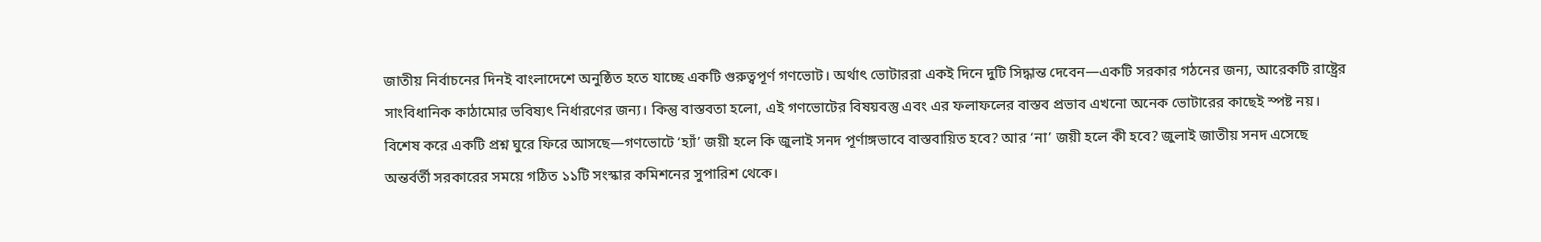জাতীয় নির্বাচনের দিনই বাংলাদেশে অনুষ্ঠিত হতে যাচ্ছে একটি গুরুত্বপূর্ণ গণভোট। অর্থাৎ ভোটাররা একই দিনে দুটি সিদ্ধান্ত দেবেন—একটি সরকার গঠনের জন্য, আরেকটি রাষ্ট্রের সাংবিধানিক কাঠামোর ভবিষ্যৎ নির্ধারণের জন্য। কিন্তু বাস্তবতা হলো, এই গণভোটের বিষয়বস্তু এবং এর ফলাফলের বাস্তব প্রভাব এখনো অনেক ভোটারের কাছেই স্পষ্ট নয়। বিশেষ করে একটি প্রশ্ন ঘুরে ফিরে আসছে—গণভোটে ‘হ্যাঁ’ জয়ী হলে কি জুলাই সনদ পূর্ণাঙ্গভাবে বাস্তবায়িত হবে? আর ‘না’ জয়ী হলে কী হবে? জুলাই জাতীয় সনদ এসেছে অন্তর্বর্তী সরকারের সময়ে গঠিত ১১টি সংস্কার কমিশনের সুপারিশ থেকে।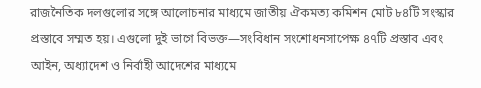রাজনৈতিক দলগুলোর সঙ্গে আলোচনার মাধ্যমে জাতীয় ঐকমত্য কমিশন মোট ৮৪টি সংস্কার প্রস্তাবে সম্মত হয়। এগুলো দুই ভাগে বিভক্ত—সংবিধান সংশোধনসাপেক্ষ ৪৭টি প্রস্তাব এবং আইন, অধ্যাদেশ ও নির্বাহী আদেশের মাধ্যমে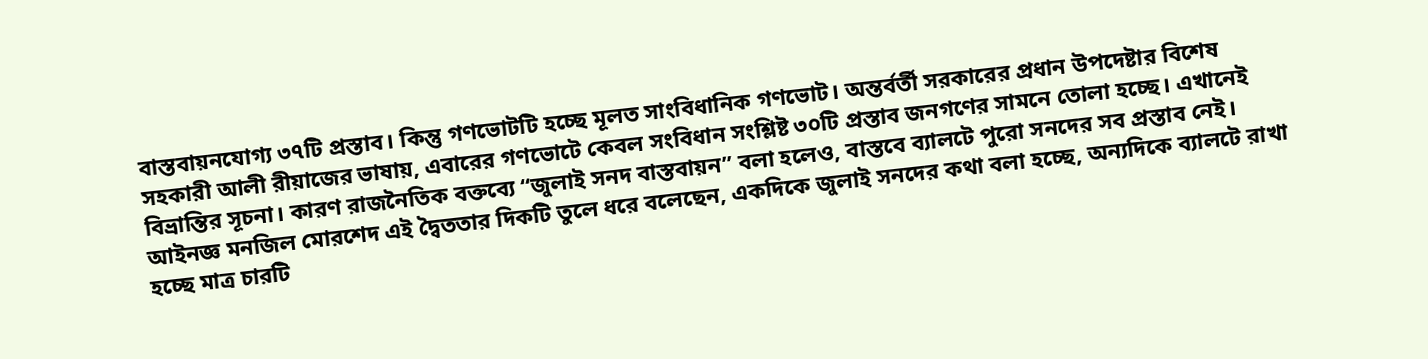বাস্তবায়নযোগ্য ৩৭টি প্রস্তাব। কিন্তু গণভোটটি হচ্ছে মূলত সাংবিধানিক গণভোট। অন্তর্বর্তী সরকারের প্রধান উপদেষ্টার বিশেষ সহকারী আলী রীয়াজের ভাষায়, এবারের গণভোটে কেবল সংবিধান সংশ্লিষ্ট ৩০টি প্রস্তাব জনগণের সামনে তোলা হচ্ছে। এখানেই বিভ্রান্তির সূচনা। কারণ রাজনৈতিক বক্তব্যে “জুলাই সনদ বাস্তবায়ন” বলা হলেও, বাস্তবে ব্যালটে পুরো সনদের সব প্রস্তাব নেই। আইনজ্ঞ মনজিল মোরশেদ এই দ্বৈততার দিকটি তুলে ধরে বলেছেন, একদিকে জুলাই সনদের কথা বলা হচ্ছে, অন্যদিকে ব্যালটে রাখা হচ্ছে মাত্র চারটি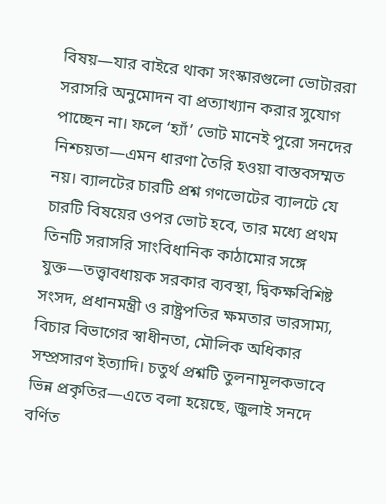বিষয়—যার বাইরে থাকা সংস্কারগুলো ভোটাররা সরাসরি অনুমোদন বা প্রত্যাখ্যান করার সুযোগ পাচ্ছেন না। ফলে ‘হ্যাঁ’ ভোট মানেই পুরো সনদের নিশ্চয়তা—এমন ধারণা তৈরি হওয়া বাস্তবসম্মত নয়। ব্যালটের চারটি প্রশ্ন গণভোটের ব্যালটে যে চারটি বিষয়ের ওপর ভোট হবে, তার মধ্যে প্রথম তিনটি সরাসরি সাংবিধানিক কাঠামোর সঙ্গে যুক্ত—তত্ত্বাবধায়ক সরকার ব্যবস্থা, দ্বিকক্ষবিশিষ্ট সংসদ, প্রধানমন্ত্রী ও রাষ্ট্রপতির ক্ষমতার ভারসাম্য, বিচার বিভাগের স্বাধীনতা, মৌলিক অধিকার সম্প্রসারণ ইত্যাদি। চতুর্থ প্রশ্নটি তুলনামূলকভাবে ভিন্ন প্রকৃতির—এতে বলা হয়েছে, জুলাই সনদে বর্ণিত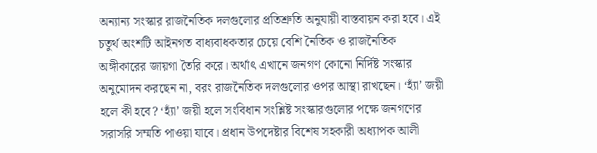অন্যান্য সংস্কার রাজনৈতিক দলগুলোর প্রতিশ্রুতি অনুযায়ী বাস্তবায়ন করা হবে। এই চতুর্থ অংশটি আইনগত বাধ্যবাধকতার চেয়ে বেশি নৈতিক ও রাজনৈতিক অঙ্গীকারের জায়গা তৈরি করে। অর্থাৎ এখানে জনগণ কোনো নির্দিষ্ট সংস্কার অনুমোদন করছেন না, বরং রাজনৈতিক দলগুলোর ওপর আস্থা রাখছেন। ‘হ্যাঁ’ জয়ী হলে কী হবে? ‘হ্যাঁ’ জয়ী হলে সংবিধান সংশ্লিষ্ট সংস্কারগুলোর পক্ষে জনগণের সরাসরি সম্মতি পাওয়া যাবে। প্রধান উপদেষ্টার বিশেষ সহকারী অধ্যাপক আলী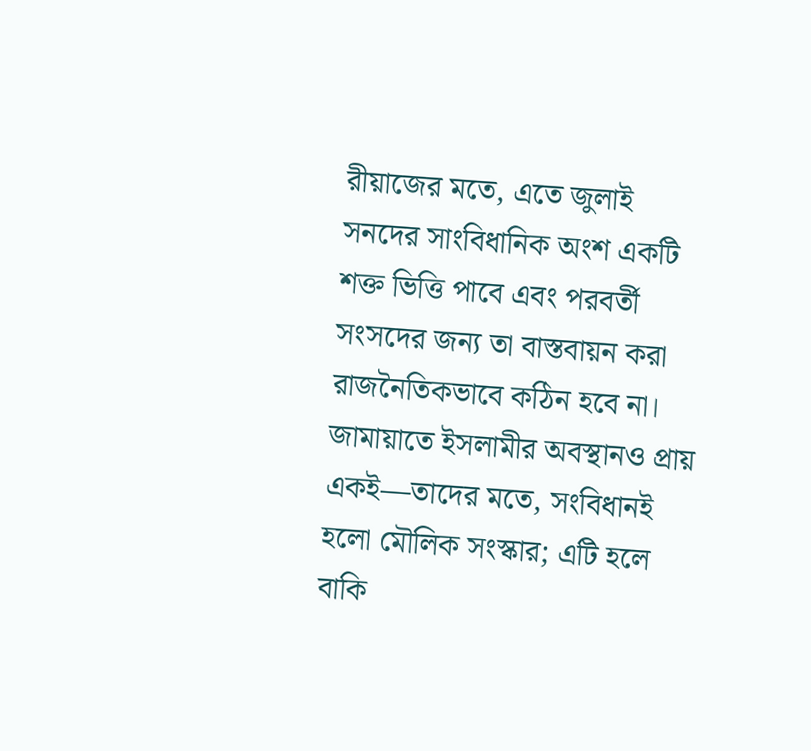রীয়াজের মতে, এতে জুলাই সনদের সাংবিধানিক অংশ একটি শক্ত ভিত্তি পাবে এবং পরবর্তী সংসদের জন্য তা বাস্তবায়ন করা রাজনৈতিকভাবে কঠিন হবে না। জামায়াতে ইসলামীর অবস্থানও প্রায় একই—তাদের মতে, সংবিধানই হলো মৌলিক সংস্কার; এটি হলে বাকি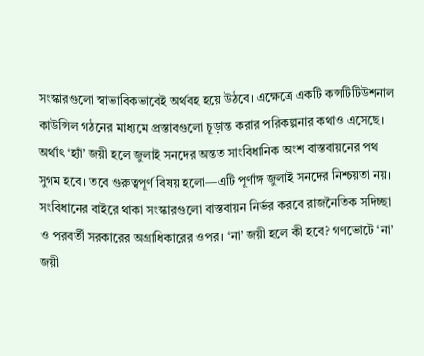সংস্কারগুলো স্বাভাবিকভাবেই অর্থবহ হয়ে উঠবে। এক্ষেত্রে একটি কন্সটিটিউশনাল কাউন্সিল গঠনের মাধ্যমে প্রস্তাবগুলো চূড়ান্ত করার পরিকল্পনার কথাও এসেছে। অর্থাৎ ‘হ্যাঁ’ জয়ী হলে জুলাই সনদের অন্তত সাংবিধানিক অংশ বাস্তবায়নের পথ সুগম হবে। তবে গুরুত্বপূর্ণ বিষয় হলো—এটি পূর্ণাঙ্গ জুলাই সনদের নিশ্চয়তা নয়। সংবিধানের বাইরে থাকা সংস্কারগুলো বাস্তবায়ন নির্ভর করবে রাজনৈতিক সদিচ্ছা ও পরবর্তী সরকারের অগ্রাধিকারের ওপর। ‘না’ জয়ী হলে কী হবে? গণভোটে ‘না’ জয়ী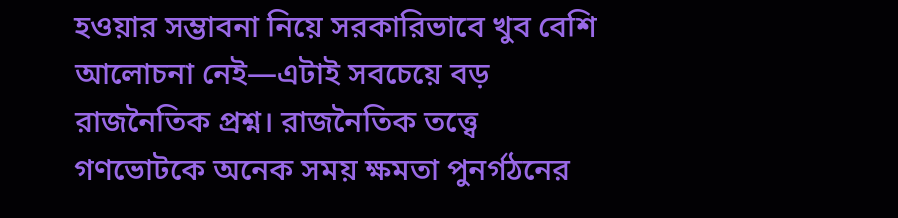হওয়ার সম্ভাবনা নিয়ে সরকারিভাবে খুব বেশি আলোচনা নেই—এটাই সবচেয়ে বড় রাজনৈতিক প্রশ্ন। রাজনৈতিক তত্ত্বে গণভোটকে অনেক সময় ক্ষমতা পুনর্গঠনের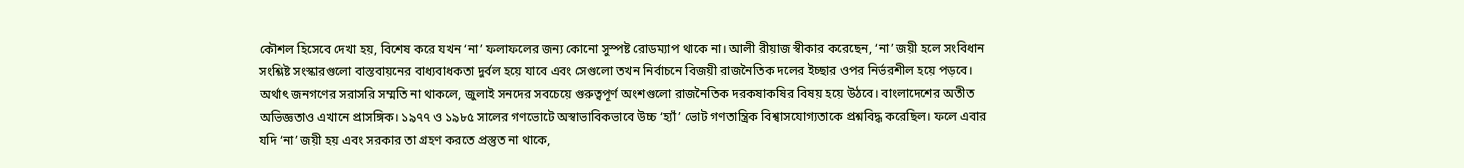কৌশল হিসেবে দেখা হয়, বিশেষ করে যখন ‘না’ ফলাফলের জন্য কোনো সুস্পষ্ট রোডম্যাপ থাকে না। আলী রীয়াজ স্বীকার করেছেন, ‘না’ জয়ী হলে সংবিধান সংশ্লিষ্ট সংস্কারগুলো বাস্তবায়নের বাধ্যবাধকতা দুর্বল হয়ে যাবে এবং সেগুলো তখন নির্বাচনে বিজয়ী রাজনৈতিক দলের ইচ্ছার ওপর নির্ভরশীল হয়ে পড়বে। অর্থাৎ জনগণের সরাসরি সম্মতি না থাকলে, জুলাই সনদের সবচেয়ে গুরুত্বপূর্ণ অংশগুলো রাজনৈতিক দরকষাকষির বিষয় হয়ে উঠবে। বাংলাদেশের অতীত অভিজ্ঞতাও এখানে প্রাসঙ্গিক। ১৯৭৭ ও ১৯৮৫ সালের গণভোটে অস্বাভাবিকভাবে উচ্চ ‘হ্যাঁ’ ভোট গণতান্ত্রিক বিশ্বাসযোগ্যতাকে প্রশ্নবিদ্ধ করেছিল। ফলে এবার যদি ‘না’ জয়ী হয় এবং সরকার তা গ্রহণ করতে প্রস্তুত না থাকে,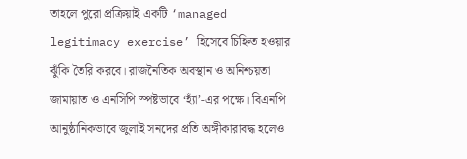তাহলে পুরো প্রক্রিয়াই একটি ‘managed legitimacy exercise’ হিসেবে চিহ্নিত হওয়ার ঝুঁকি তৈরি করবে। রাজনৈতিক অবস্থান ও অনিশ্চয়তা জামায়াত ও এনসিপি স্পষ্টভাবে ‘হ্যাঁ’-এর পক্ষে। বিএনপি আনুষ্ঠানিকভাবে জুলাই সনদের প্রতি অঙ্গীকারাবদ্ধ হলেও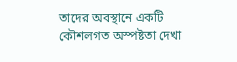তাদের অবস্থানে একটি কৌশলগত অস্পষ্টতা দেখা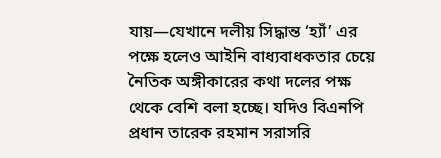যায়—যেখানে দলীয় সিদ্ধান্ত ‘হ্যাঁ’ এর পক্ষে হলেও আইনি বাধ্যবাধকতার চেয়ে নৈতিক অঙ্গীকারের কথা দলের পক্ষ থেকে বেশি বলা হচ্ছে। যদিও বিএনপি প্রধান তারেক রহমান সরাসরি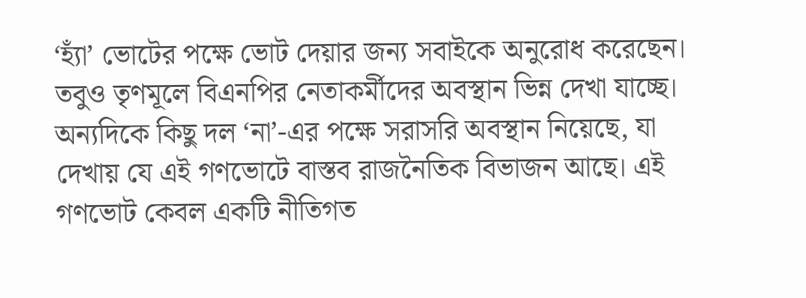‘হ্যাঁ’ ভোটের পক্ষে ভোট দেয়ার জন্য সবাইকে অনুরোধ করেছেন। তবুও তৃণমূলে বিএনপির নেতাকর্মীদের অবস্থান ভিন্ন দেখা যাচ্ছে। অন্যদিকে কিছু দল ‘না’-এর পক্ষে সরাসরি অবস্থান নিয়েছে, যা দেখায় যে এই গণভোটে বাস্তব রাজনৈতিক বিভাজন আছে। এই গণভোট কেবল একটি নীতিগত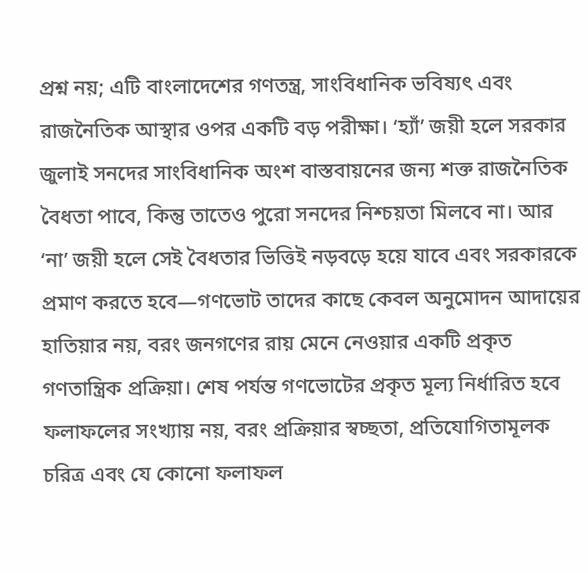প্রশ্ন নয়; এটি বাংলাদেশের গণতন্ত্র, সাংবিধানিক ভবিষ্যৎ এবং রাজনৈতিক আস্থার ওপর একটি বড় পরীক্ষা। ‘হ্যাঁ’ জয়ী হলে সরকার জুলাই সনদের সাংবিধানিক অংশ বাস্তবায়নের জন্য শক্ত রাজনৈতিক বৈধতা পাবে, কিন্তু তাতেও পুরো সনদের নিশ্চয়তা মিলবে না। আর ‘না’ জয়ী হলে সেই বৈধতার ভিত্তিই নড়বড়ে হয়ে যাবে এবং সরকারকে প্রমাণ করতে হবে—গণভোট তাদের কাছে কেবল অনুমোদন আদায়ের হাতিয়ার নয়, বরং জনগণের রায় মেনে নেওয়ার একটি প্রকৃত গণতান্ত্রিক প্রক্রিয়া। শেষ পর্যন্ত গণভোটের প্রকৃত মূল্য নির্ধারিত হবে ফলাফলের সংখ্যায় নয়, বরং প্রক্রিয়ার স্বচ্ছতা, প্রতিযোগিতামূলক চরিত্র এবং যে কোনো ফলাফল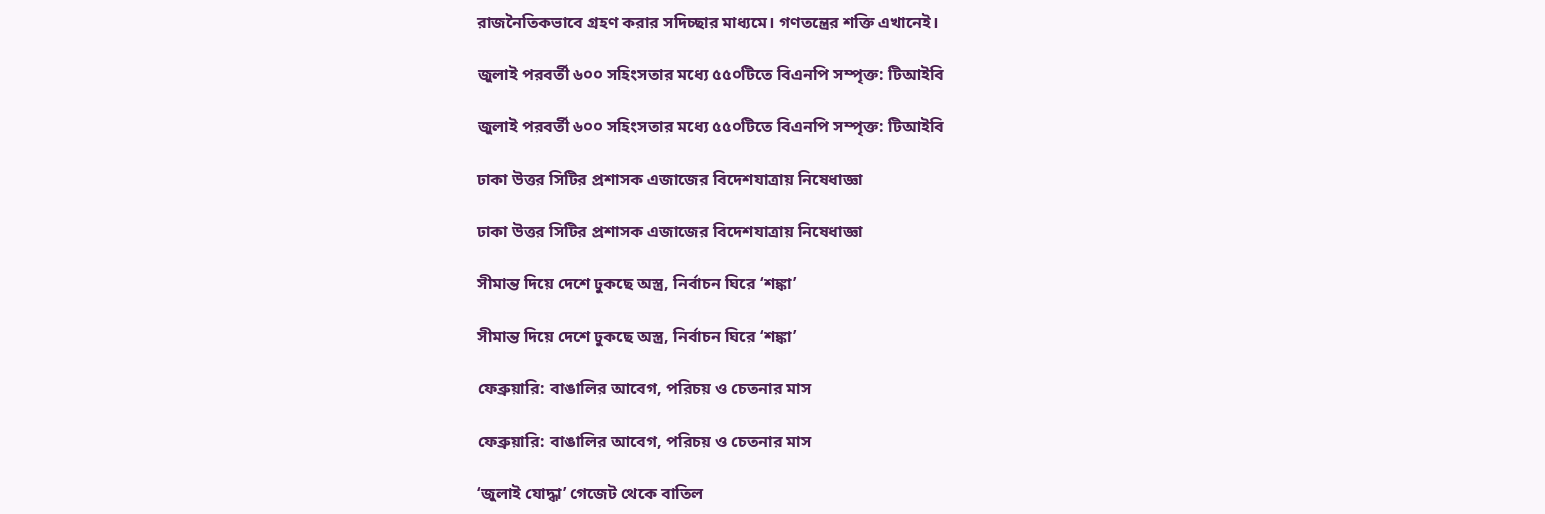রাজনৈতিকভাবে গ্রহণ করার সদিচ্ছার মাধ্যমে। গণতন্ত্রের শক্তি এখানেই।

জুলাই পরবর্তী ৬০০ সহিংসতার মধ্যে ৫৫০টিতে বিএনপি সম্পৃক্ত: টিআইবি

জুলাই পরবর্তী ৬০০ সহিংসতার মধ্যে ৫৫০টিতে বিএনপি সম্পৃক্ত: টিআইবি

ঢাকা উত্তর সিটির প্রশাসক এজাজের বিদেশযাত্রায় নিষেধাজ্ঞা

ঢাকা উত্তর সিটির প্রশাসক এজাজের বিদেশযাত্রায় নিষেধাজ্ঞা

সীমান্ত দিয়ে দেশে ঢুকছে অস্ত্র, নির্বাচন ঘিরে ‘শঙ্কা’

সীমান্ত দিয়ে দেশে ঢুকছে অস্ত্র, নির্বাচন ঘিরে ‘শঙ্কা’

ফেব্রুয়ারি: বাঙালির আবেগ, পরিচয় ও চেতনার মাস

ফেব্রুয়ারি: বাঙালির আবেগ, পরিচয় ও চেতনার মাস

‘জুলাই যোদ্ধা’ গেজেট থেকে বাতিল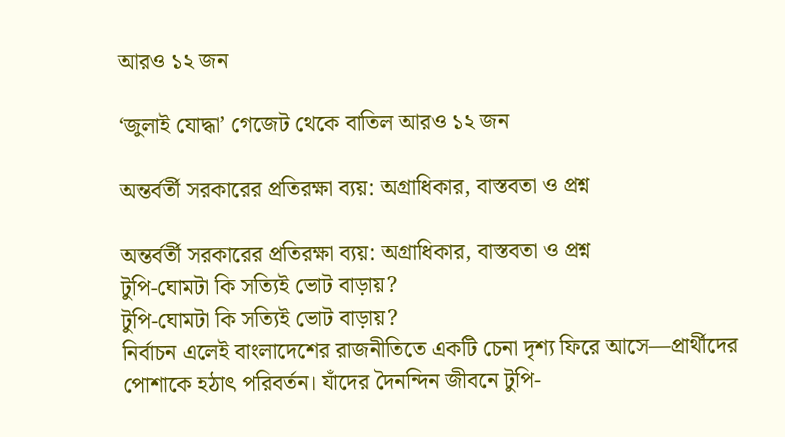আরও ১২ জন

‘জুলাই যোদ্ধা’ গেজেট থেকে বাতিল আরও ১২ জন

অন্তর্বর্তী সরকারের প্রতিরক্ষা ব্যয়: অগ্রাধিকার, বাস্তবতা ও প্রশ্ন

অন্তর্বর্তী সরকারের প্রতিরক্ষা ব্যয়: অগ্রাধিকার, বাস্তবতা ও প্রশ্ন
টুপি-ঘোমটা কি সত্যিই ভোট বাড়ায়?
টুপি-ঘোমটা কি সত্যিই ভোট বাড়ায়?
নির্বাচন এলেই বাংলাদেশের রাজনীতিতে একটি চেনা দৃশ্য ফিরে আসে—প্রার্থীদের পোশাকে হঠাৎ পরিবর্তন। যাঁদের দৈনন্দিন জীবনে টুপি-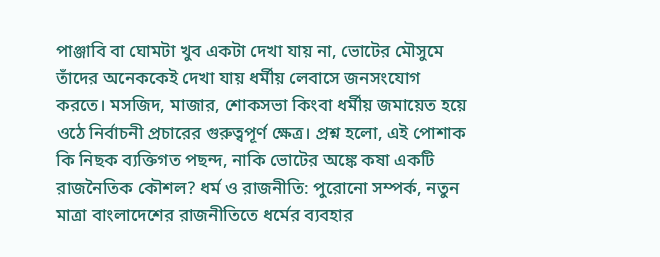পাঞ্জাবি বা ঘোমটা খুব একটা দেখা যায় না, ভোটের মৌসুমে তাঁদের অনেককেই দেখা যায় ধর্মীয় লেবাসে জনসংযোগ করতে। মসজিদ, মাজার, শোকসভা কিংবা ধর্মীয় জমায়েত হয়ে ওঠে নির্বাচনী প্রচারের গুরুত্বপূর্ণ ক্ষেত্র। প্রশ্ন হলো, এই পোশাক কি নিছক ব্যক্তিগত পছন্দ, নাকি ভোটের অঙ্কে কষা একটি রাজনৈতিক কৌশল? ধর্ম ও রাজনীতি: পুরোনো সম্পর্ক, নতুন মাত্রা বাংলাদেশের রাজনীতিতে ধর্মের ব্যবহার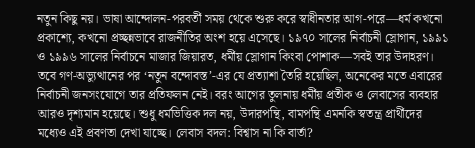নতুন কিছু নয়। ভাষা আন্দোলন-পরবর্তী সময় থেকে শুরু করে স্বাধীনতার আগ-পরে—ধর্ম কখনো প্রকাশ্যে, কখনো প্রচ্ছন্নভাবে রাজনীতির অংশ হয়ে এসেছে। ১৯৭০ সালের নির্বাচনী স্লোগান, ১৯৯১ ও ১৯৯৬ সালের নির্বাচনে মাজার জিয়ারত, ধর্মীয় স্লোগান কিংবা পোশাক—সবই তার উদাহরণ। তবে গণ-অভ্যুত্থানের পর ‘নতুন বন্দোবস্ত’-এর যে প্রত্যাশা তৈরি হয়েছিল, অনেকের মতে এবারের নির্বাচনী জনসংযোগে তার প্রতিফলন নেই। বরং আগের তুলনায় ধর্মীয় প্রতীক ও লেবাসের ব্যবহার আরও দৃশ্যমান হয়েছে। শুধু ধর্মভিত্তিক দল নয়, উদারপন্থি, বামপন্থি এমনকি স্বতন্ত্র প্রার্থীদের মধ্যেও এই প্রবণতা দেখা যাচ্ছে। লেবাস বদল: বিশ্বাস না কি বার্তা?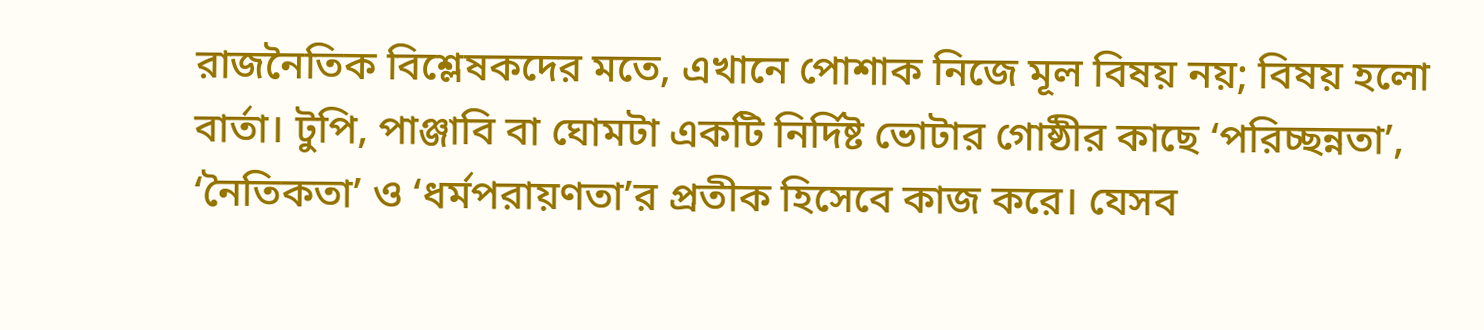রাজনৈতিক বিশ্লেষকদের মতে, এখানে পোশাক নিজে মূল বিষয় নয়; বিষয় হলো বার্তা। টুপি, পাঞ্জাবি বা ঘোমটা একটি নির্দিষ্ট ভোটার গোষ্ঠীর কাছে ‘পরিচ্ছন্নতা’, ‘নৈতিকতা’ ও ‘ধর্মপরায়ণতা’র প্রতীক হিসেবে কাজ করে। যেসব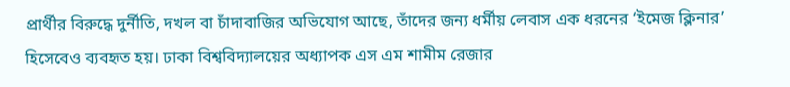প্রার্থীর বিরুদ্ধে দুর্নীতি, দখল বা চাঁদাবাজির অভিযোগ আছে, তাঁদের জন্য ধর্মীয় লেবাস এক ধরনের ‘ইমেজ ক্লিনার’ হিসেবেও ব্যবহৃত হয়। ঢাকা বিশ্ববিদ্যালয়ের অধ্যাপক এস এম শামীম রেজার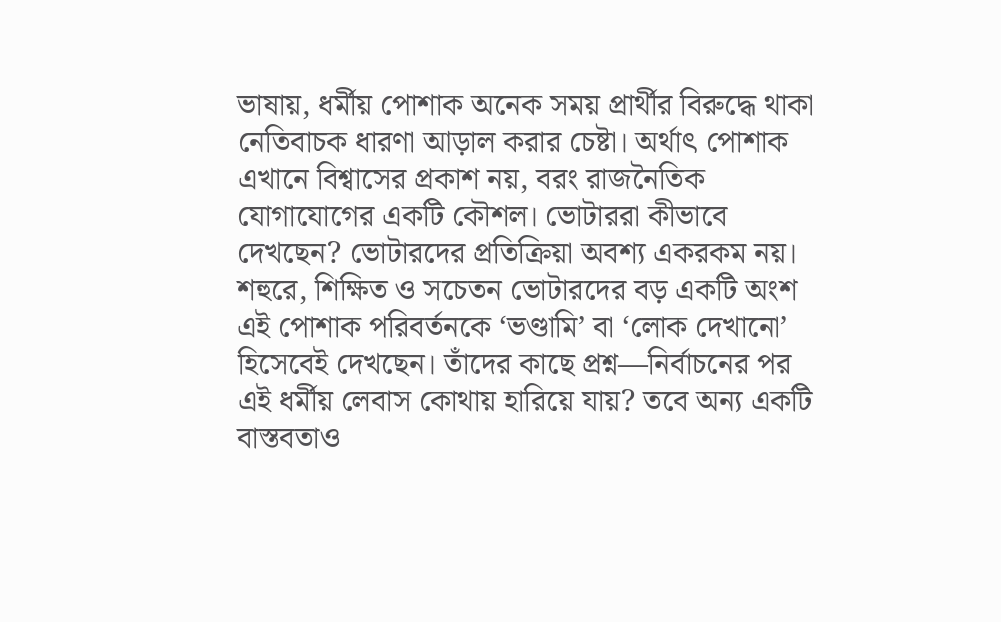ভাষায়, ধর্মীয় পোশাক অনেক সময় প্রার্থীর বিরুদ্ধে থাকা নেতিবাচক ধারণা আড়াল করার চেষ্টা। অর্থাৎ পোশাক এখানে বিশ্বাসের প্রকাশ নয়, বরং রাজনৈতিক যোগাযোগের একটি কৌশল। ভোটাররা কীভাবে দেখছেন? ভোটারদের প্রতিক্রিয়া অবশ্য একরকম নয়। শহুরে, শিক্ষিত ও সচেতন ভোটারদের বড় একটি অংশ এই পোশাক পরিবর্তনকে ‘ভণ্ডামি’ বা ‘লোক দেখানো’ হিসেবেই দেখছেন। তাঁদের কাছে প্রশ্ন—নির্বাচনের পর এই ধর্মীয় লেবাস কোথায় হারিয়ে যায়? তবে অন্য একটি বাস্তবতাও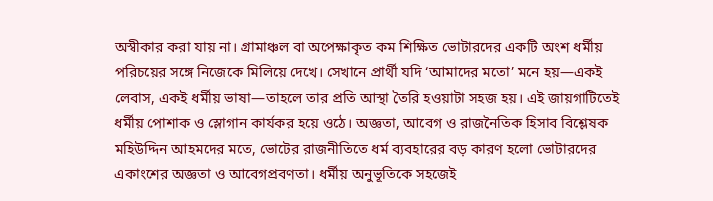অস্বীকার করা যায় না। গ্রামাঞ্চল বা অপেক্ষাকৃত কম শিক্ষিত ভোটারদের একটি অংশ ধর্মীয় পরিচয়ের সঙ্গে নিজেকে মিলিয়ে দেখে। সেখানে প্রার্থী যদি ‘আমাদের মতো’ মনে হয়—একই লেবাস, একই ধর্মীয় ভাষা—তাহলে তার প্রতি আস্থা তৈরি হওয়াটা সহজ হয়। এই জায়গাটিতেই ধর্মীয় পোশাক ও স্লোগান কার্যকর হয়ে ওঠে। অজ্ঞতা, আবেগ ও রাজনৈতিক হিসাব বিশ্লেষক মহিউদ্দিন আহমদের মতে, ভোটের রাজনীতিতে ধর্ম ব্যবহারের বড় কারণ হলো ভোটারদের একাংশের অজ্ঞতা ও আবেগপ্রবণতা। ধর্মীয় অনুভূতিকে সহজেই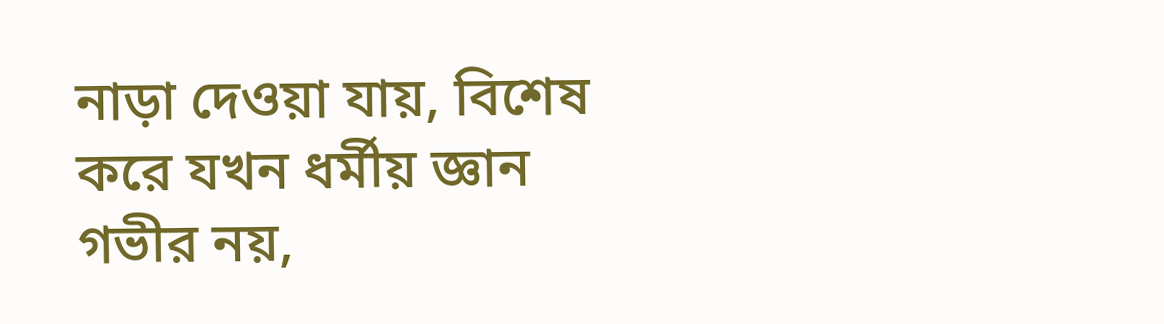নাড়া দেওয়া যায়, বিশেষ করে যখন ধর্মীয় জ্ঞান গভীর নয়,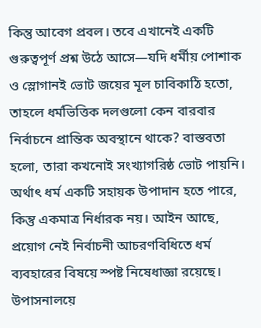কিন্তু আবেগ প্রবল। তবে এখানেই একটি গুরুত্বপূর্ণ প্রশ্ন উঠে আসে—যদি ধর্মীয় পোশাক ও স্লোগানই ভোট জয়ের মূল চাবিকাঠি হতো, তাহলে ধর্মভিত্তিক দলগুলো কেন বারবার নির্বাচনে প্রান্তিক অবস্থানে থাকে? বাস্তবতা হলো, তারা কখনোই সংখ্যাগরিষ্ঠ ভোট পায়নি। অর্থাৎ ধর্ম একটি সহায়ক উপাদান হতে পারে, কিন্তু একমাত্র নির্ধারক নয়। আইন আছে, প্রয়োগ নেই নির্বাচনী আচরণবিধিতে ধর্ম ব্যবহারের বিষয়ে স্পষ্ট নিষেধাজ্ঞা রয়েছে। উপাসনালয়ে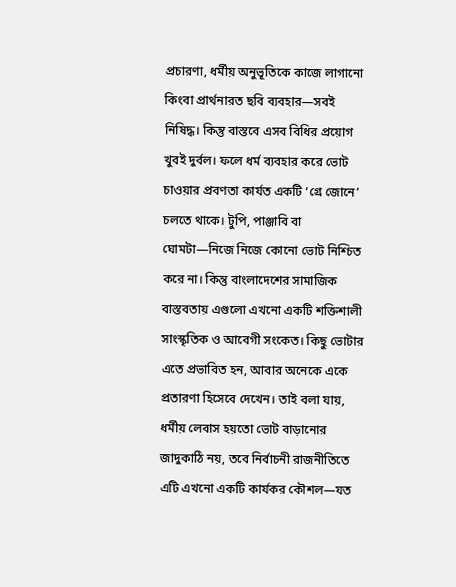প্রচারণা, ধর্মীয় অনুভূতিকে কাজে লাগানো কিংবা প্রার্থনারত ছবি ব্যবহার—সবই নিষিদ্ধ। কিন্তু বাস্তবে এসব বিধির প্রয়োগ খুবই দুর্বল। ফলে ধর্ম ব্যবহার করে ভোট চাওয়ার প্রবণতা কার্যত একটি ‘গ্রে জোনে’ চলতে থাকে। টুপি, পাঞ্জাবি বা ঘোমটা—নিজে নিজে কোনো ভোট নিশ্চিত করে না। কিন্তু বাংলাদেশের সামাজিক বাস্তবতায় এগুলো এখনো একটি শক্তিশালী সাংস্কৃতিক ও আবেগী সংকেত। কিছু ভোটার এতে প্রভাবিত হন, আবার অনেকে একে প্রতারণা হিসেবে দেখেন। তাই বলা যায়, ধর্মীয় লেবাস হয়তো ভোট বাড়ানোর জাদুকাঠি নয়, তবে নির্বাচনী রাজনীতিতে এটি এখনো একটি কার্যকর কৌশল—যত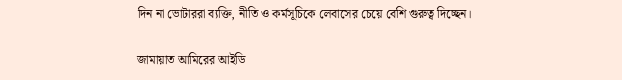দিন না ভোটাররা ব্যক্তি, নীতি ও কর্মসূচিকে লেবাসের চেয়ে বেশি গুরুত্ব দিচ্ছেন।

জামায়াত আমিরের আইডি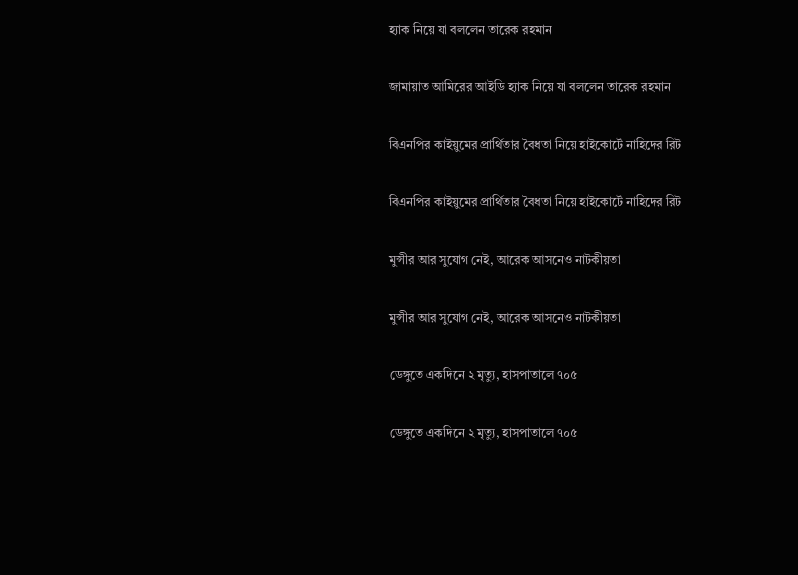হ্যাক নিয়ে যা বললেন তারেক রহমান

জামায়াত আমিরের আইডি হ্যাক নিয়ে যা বললেন তারেক রহমান

বিএনপির কাইয়ুমের প্রার্থিতার বৈধতা নিয়ে হাইকোর্টে নাহিদের রিট

বিএনপির কাইয়ুমের প্রার্থিতার বৈধতা নিয়ে হাইকোর্টে নাহিদের রিট

মুন্সীর আর সুযোগ নেই, আরেক আসনেও নাটকীয়তা

মুন্সীর আর সুযোগ নেই, আরেক আসনেও নাটকীয়তা

ডেঙ্গুতে একদিনে ২ মৃত্যু, হাসপাতালে ৭০৫

ডেঙ্গুতে একদিনে ২ মৃত্যু, হাসপাতালে ৭০৫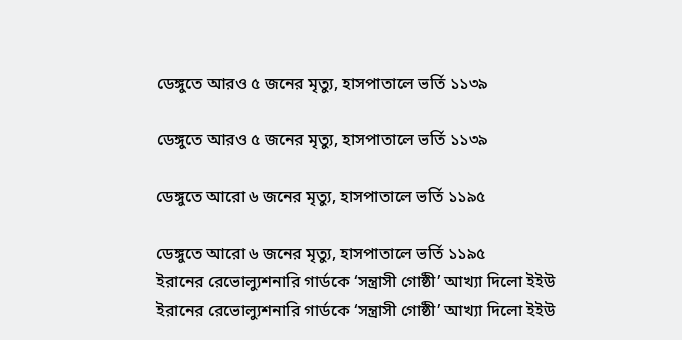ডেঙ্গুতে আরও ৫ জনের মৃত্যু, হাসপাতালে ভর্তি ১১৩৯

ডেঙ্গুতে আরও ৫ জনের মৃত্যু, হাসপাতালে ভর্তি ১১৩৯

ডেঙ্গুতে আরো ৬ জনের মৃত্যু, হাসপাতালে ভর্তি ১১৯৫

ডেঙ্গুতে আরো ৬ জনের মৃত্যু, হাসপাতালে ভর্তি ১১৯৫
ইরানের রেভোল্যুশনারি গার্ডকে ‘সন্ত্রাসী গোষ্ঠী’ আখ্যা দিলো ইইউ
ইরানের রেভোল্যুশনারি গার্ডকে ‘সন্ত্রাসী গোষ্ঠী’ আখ্যা দিলো ইইউ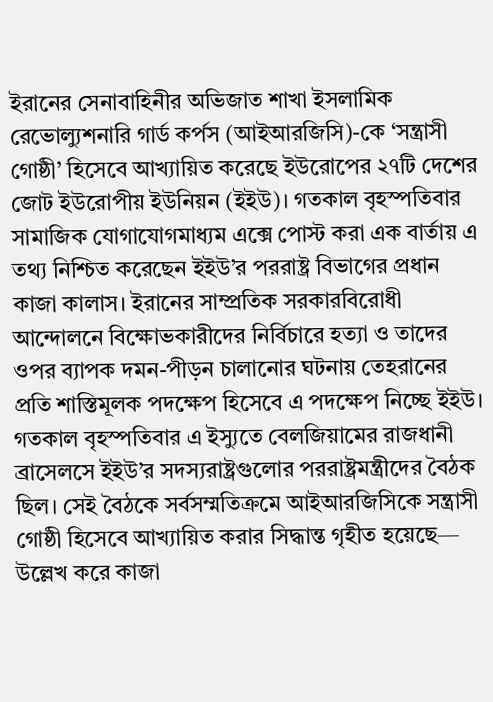ইরানের সেনাবাহিনীর অভিজাত শাখা ইসলামিক রেভোল্যুশনারি গার্ড কর্পস (আইআরজিসি)-কে ‘সন্ত্রাসী গোষ্ঠী’ হিসেবে আখ্যায়িত করেছে ইউরোপের ২৭টি দেশের জোট ইউরোপীয় ইউনিয়ন (ইইউ)। গতকাল বৃহস্পতিবার সামাজিক যোগাযোগমাধ্যম এক্সে পোস্ট করা এক বার্তায় এ তথ্য নিশ্চিত করেছেন ইইউ’র পররাষ্ট্র বিভাগের প্রধান কাজা কালাস। ইরানের সাম্প্রতিক সরকারবিরোধী আন্দোলনে বিক্ষোভকারীদের নির্বিচারে হত্যা ও তাদের ওপর ব্যাপক দমন-পীড়ন চালানোর ঘটনায় তেহরানের প্রতি শাস্তিমূলক পদক্ষেপ হিসেবে এ পদক্ষেপ নিচ্ছে ইইউ। গতকাল বৃহস্পতিবার এ ইস্যুতে বেলজিয়ামের রাজধানী ব্রাসেলসে ইইউ’র সদস্যরাষ্ট্রগুলোর পররাষ্ট্রমন্ত্রীদের বৈঠক ছিল। সেই বৈঠকে সর্বসম্মতিক্রমে আইআরজিসিকে সন্ত্রাসী গোষ্ঠী হিসেবে আখ্যায়িত করার সিদ্ধান্ত গৃহীত হয়েছে— উল্লেখ করে কাজা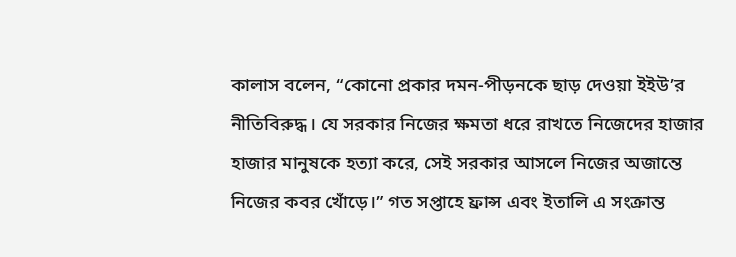কালাস বলেন, “কোনো প্রকার দমন-পীড়নকে ছাড় দেওয়া ইইউ’র নীতিবিরুদ্ধ। যে সরকার নিজের ক্ষমতা ধরে রাখতে নিজেদের হাজার হাজার মানুষকে হত্যা করে, সেই সরকার আসলে নিজের অজান্তে নিজের কবর খোঁড়ে।” গত সপ্তাহে ফ্রান্স এবং ইতালি এ সংক্রান্ত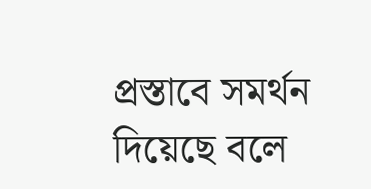প্রস্তাবে সমর্থন দিয়েছে বলে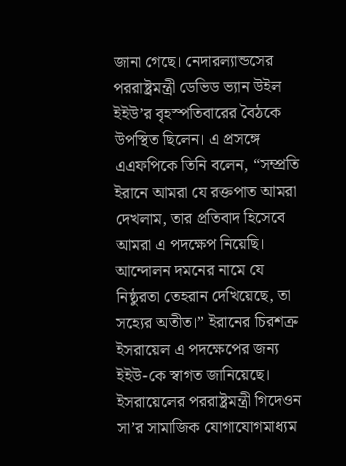জানা গেছে। নেদারল্যান্ডসের পররাষ্ট্রমন্ত্রী ডেভিড ভ্যান উইল ইইউ’র বৃহস্পতিবারের বৈঠকে উপস্থিত ছিলেন। এ প্রসঙ্গে এএফপিকে তিনি বলেন, “সম্প্রতি ইরানে আমরা যে রক্তপাত আমরা দেখলাম, তার প্রতিবাদ হিসেবে আমরা এ পদক্ষেপ নিয়েছি। আন্দোলন দমনের নামে যে নিষ্ঠুরতা তেহরান দেখিয়েছে, তা সহ্যের অতীত।” ইরানের চিরশত্রু ইসরায়েল এ পদক্ষেপের জন্য ইইউ-কে স্বাগত জানিয়েছে। ইসরায়েলের পররাষ্ট্রমন্ত্রী গিদেওন সা’র সামাজিক যোগাযোগমাধ্যম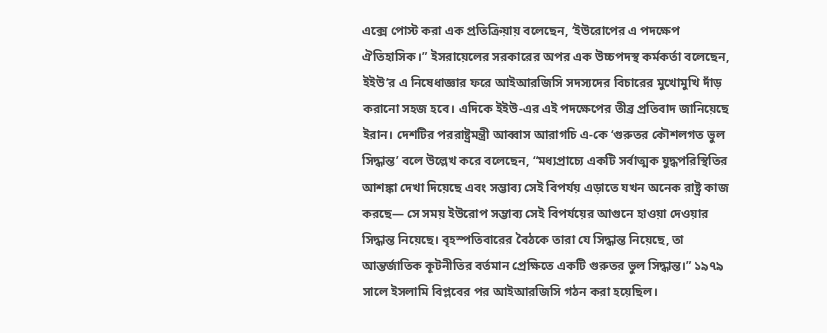এক্সে পোস্ট করা এক প্রতিক্রিয়ায় বলেছেন, ‘ইউরোপের এ পদক্ষেপ ঐতিহাসিক।” ইসরায়েলের সরকারের অপর এক উচ্চপদস্থ কর্মকর্তা বলেছেন, ইইউ’র এ নিষেধাজ্ঞার ফরে আইআরজিসি সদস্যদের বিচারের মুখোমুখি দাঁড় করানো সহজ হবে। এদিকে ইইউ-এর এই পদক্ষেপের তীব্র প্রতিবাদ জানিয়েছে ইরান। দেশটির পররাষ্ট্রমন্ত্রী আব্বাস আরাগচি এ-কে ‘গুরুতর কৌশলগত ভুল সিদ্ধান্ত’ বলে উল্লেখ করে বলেছেন, “মধ্যপ্রাচ্যে একটি সর্বাত্মক যুদ্ধপরিস্থিতির আশঙ্কা দেখা দিয়েছে এবং সম্ভাব্য সেই বিপর্যয় এড়াতে যখন অনেক রাষ্ট্র কাজ করছে— সে সময় ইউরোপ সম্ভাব্য সেই বিপর্যয়ের আগুনে হাওয়া দেওয়ার সিদ্ধান্ত নিয়েছে। বৃহস্পতিবারের বৈঠকে তারা যে সিদ্ধান্ত নিয়েছে, তা আন্তর্জাতিক কূটনীতির বর্তমান প্রেক্ষিতে একটি গুরুতর ভুল সিদ্ধান্ত।” ১৯৭৯ সালে ইসলামি বিপ্লবের পর আইআরজিসি গঠন করা হয়েছিল।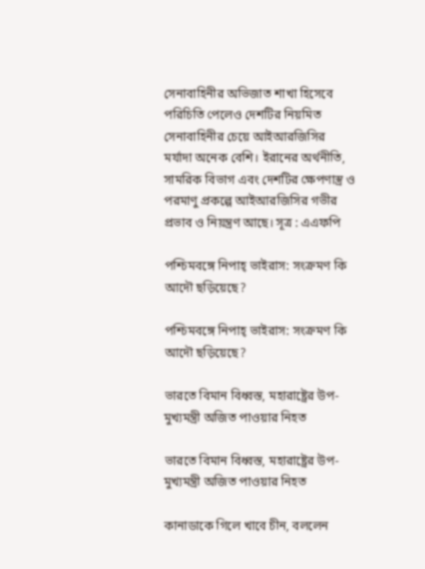সেনাবাহিনীর অভিজাত শাখা হিসেবে পরিচিতি পেলেও দেশটির নিয়মিত সেনাবাহিনীর চেয়ে আইআরজিসির মর্যাদা অনেক বেশি। ইরানের অর্থনীতি, সামরিক বিভাগ এবং দেশটির ক্ষেপণাস্ত্র ও পরমাণু প্রকল্পে আইআরজিসির গভীর প্রভাব ও নিয়ন্ত্রণ আছে। সূত্র : এএফপি

পশ্চিমবঙ্গে নিপাহ্ ভাইরাস: সংক্রমণ কি আদৌ ছড়িয়েছে?

পশ্চিমবঙ্গে নিপাহ্ ভাইরাস: সংক্রমণ কি আদৌ ছড়িয়েছে?

ভারতে বিমান বিধ্বস্ত, মহারাষ্ট্রের উপ-মুখ্যমন্ত্রী অজিত পাওয়ার নিহত

ভারতে বিমান বিধ্বস্ত, মহারাষ্ট্রের উপ-মুখ্যমন্ত্রী অজিত পাওয়ার নিহত

কানাডাকে গিলে খাবে চীন, বললেন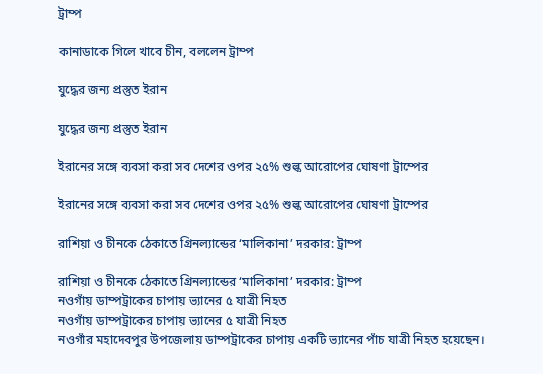ট্রাম্প

কানাডাকে গিলে খাবে চীন, বললেন ট্রাম্প

যুদ্ধের জন্য প্রস্তুত ইরান

যুদ্ধের জন্য প্রস্তুত ইরান

ইরানের সঙ্গে ব্যবসা করা সব দেশের ওপর ২৫% শুল্ক আরোপের ঘোষণা ট্রাম্পের

ইরানের সঙ্গে ব্যবসা করা সব দেশের ওপর ২৫% শুল্ক আরোপের ঘোষণা ট্রাম্পের

রাশিয়া ও চীনকে ঠেকাতে গ্রিনল্যান্ডের ‘মালিকানা’ দরকার: ট্রাম্প

রাশিয়া ও চীনকে ঠেকাতে গ্রিনল্যান্ডের ‘মালিকানা’ দরকার: ট্রাম্প
নওগাঁয় ডাম্পট্রাকের চাপায় ভ্যানের ৫ যাত্রী নিহত
নওগাঁয় ডাম্পট্রাকের চাপায় ভ্যানের ৫ যাত্রী নিহত
নওগাঁর মহাদেবপুর উপজেলায় ডাম্পট্রাকের চাপায় একটি ভ্যানের পাঁচ যাত্রী নিহত হয়েছেন।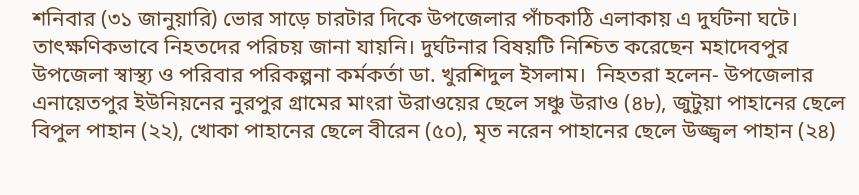শনিবার (৩১ জানুয়ারি) ভোর সাড়ে চারটার দিকে উপজেলার পাঁচকাঠি এলাকায় এ দুর্ঘটনা ঘটে। তাৎক্ষণিকভাবে নিহতদের পরিচয় জানা যায়নি। দুর্ঘটনার বিষয়টি নিশ্চিত করেছেন মহাদেবপুর উপজেলা স্বাস্থ্য ও পরিবার পরিকল্পনা কর্মকর্তা ডা. খুরশিদুল ইসলাম।  নিহতরা হলেন- উপজেলার এনায়েতপুর ইউনিয়নের নুরপুর গ্রামের মাংরা উরাওয়ের ছেলে সঞ্চু উরাও (৪৮), জুটুয়া পাহানের ছেলে বিপুল পাহান (২২), খোকা পাহানের ছেলে বীরেন (৫০), মৃত নরেন পাহানের ছেলে উজ্জ্বল পাহান (২৪)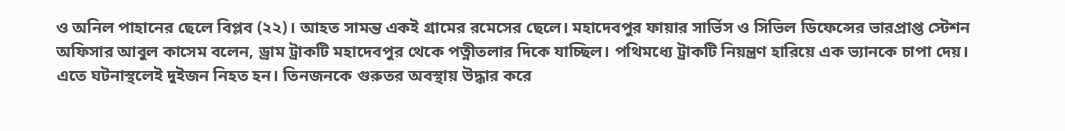ও অনিল পাহানের ছেলে বিপ্লব (২২)। আহত সামন্ত একই গ্রামের রমেসের ছেলে। মহাদেবপুর ফায়ার সার্ভিস ও সিভিল ডিফেন্সের ভারপ্রাপ্ত স্টেশন অফিসার আবুল কাসেম বলেন, ড্রাম ট্রাকটি মহাদেবপুর থেকে পত্নীতলার দিকে যাচ্ছিল। পথিমধ্যে ট্রাকটি নিয়ন্ত্রণ হারিয়ে এক ভ্যানকে চাপা দেয়। এতে ঘটনাস্থলেই দুইজন নিহত হন। তিনজনকে গুরুতর অবস্থায় উদ্ধার করে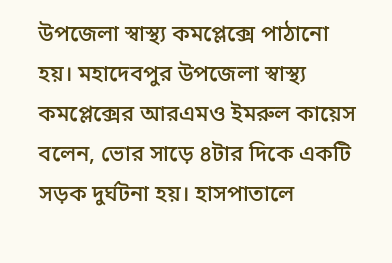উপজেলা স্বাস্থ্য কমপ্লেক্সে পাঠানো হয়। মহাদেবপুর উপজেলা স্বাস্থ্য কমপ্লেক্সের আরএমও ইমরুল কায়েস বলেন, ভোর সাড়ে ৪টার দিকে একটি সড়ক দুর্ঘটনা হয়। হাসপাতালে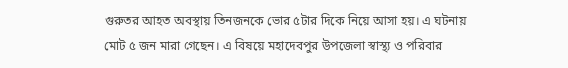গুরুতর আহত অবস্থায় তিনজনকে ভোর ৫টার দিকে নিয়ে আসা হয়। এ ঘটনায় মোট ৫ জন মারা গেছেন। এ বিষয়ে মহাদেবপুর উপজেলা স্বাস্থ্য ও পরিবার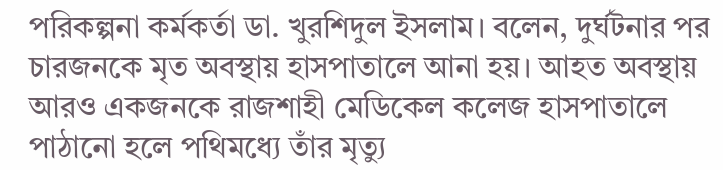পরিকল্পনা কর্মকর্তা ডা. খুরশিদুল ইসলাম। বলেন, দুর্ঘটনার পর চারজনকে মৃত অবস্থায় হাসপাতালে আনা হয়। আহত অবস্থায় আরও একজনকে রাজশাহী মেডিকেল কলেজ হাসপাতালে পাঠানো হলে পথিমধ্যে তাঁর মৃত্যু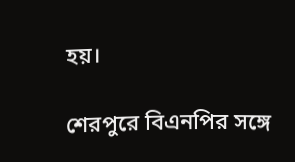হয়।

শেরপুরে বিএনপির সঙ্গে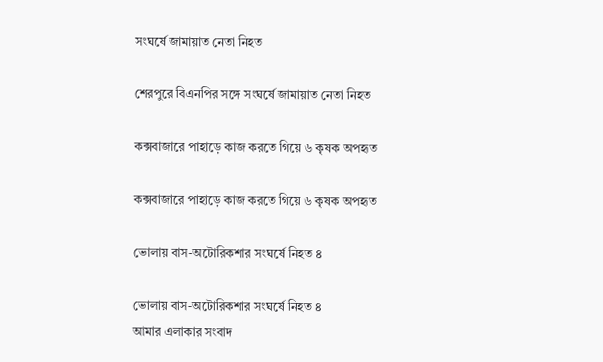সংঘর্ষে জামায়াত নেতা নিহত

শেরপুরে বিএনপির সঙ্গে সংঘর্ষে জামায়াত নেতা নিহত

কক্সবাজারে পাহাড়ে কাজ করতে গিয়ে ৬ কৃষক অপহৃত

কক্সবাজারে পাহাড়ে কাজ করতে গিয়ে ৬ কৃষক অপহৃত

ভোলায় বাস-অটোরিকশার সংঘর্ষে নিহত ৪

ভোলায় বাস-অটোরিকশার সংঘর্ষে নিহত ৪
আমার এলাকার সংবাদ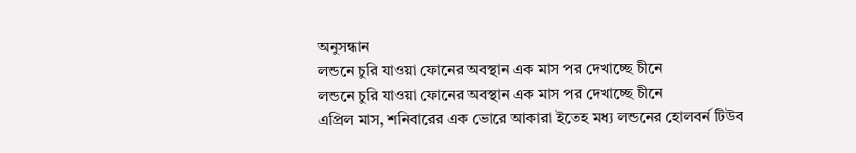অনুসন্ধান
লন্ডনে চুরি যাওয়া ফোনের অবস্থান এক মাস পর দেখাচ্ছে চীনে
লন্ডনে চুরি যাওয়া ফোনের অবস্থান এক মাস পর দেখাচ্ছে চীনে
এপ্রিল মাস, শনিবারের এক ভোরে আকারা ইতেহ মধ্য লন্ডনের হোলবর্ন টিউব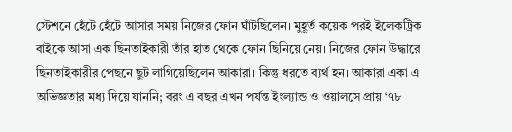স্টেশনে হেঁটে হেঁটে আসার সময় নিজের ফোন ঘাঁটছিলেন। মুহূর্ত কয়েক পরই ইলেকট্রিক বাইকে আসা এক ছিনতাইকারী তাঁর হাত থেকে ফোন ছিনিয়ে নেয়। নিজের ফোন উদ্ধারে ছিনতাইকারীর পেছনে ছুট লাগিয়েছিলেন আকারা। কিন্তু ধরতে ব্যর্থ হন। আকারা একা এ অভিজ্ঞতার মধ্য দিয়ে যাননি; বরং এ বছর এখন পর্যন্ত ইংল্যান্ড ও ওয়ালসে প্রায় ‘৭৮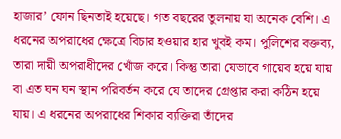হাজার’ ফোন ছিনতাই হয়েছে। গত বছরের তুলনায় যা অনেক বেশি। এ ধরনের অপরাধের ক্ষেত্রে বিচার হওয়ার হার খুবই কম। পুলিশের বক্তব্য, তারা দায়ী অপরাধীদের খোঁজ করে। কিন্তু তারা যেভাবে গায়েব হয়ে যায় বা এত ঘন ঘন স্থান পরিবর্তন করে যে তাদের গ্রেপ্তার করা কঠিন হয়ে যায়। এ ধরনের অপরাধের শিকার ব্যক্তিরা তাঁদের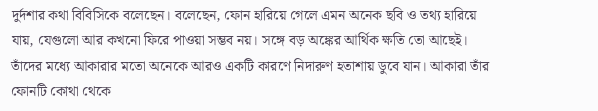দুর্দশার কথা বিবিসিকে বলেছেন। বলেছেন, ফোন হারিয়ে গেলে এমন অনেক ছবি ও তথ্য হারিয়ে যায়, যেগুলো আর কখনো ফিরে পাওয়া সম্ভব নয়। সঙ্গে বড় অঙ্কের আর্থিক ক্ষতি তো আছেই। তাঁদের মধ্যে আকারার মতো অনেকে আরও একটি কারণে নিদারুণ হতাশায় ডুবে যান। আকারা তাঁর ফোনটি কোথা থেকে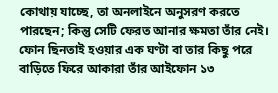কোথায় যাচ্ছে, তা অনলাইনে অনুসরণ করতে পারছেন; কিন্তু সেটি ফেরত আনার ক্ষমতা তাঁর নেই। ফোন ছিনতাই হওয়ার এক ঘণ্টা বা তার কিছু পরে বাড়িতে ফিরে আকারা তাঁর আইফোন ১৩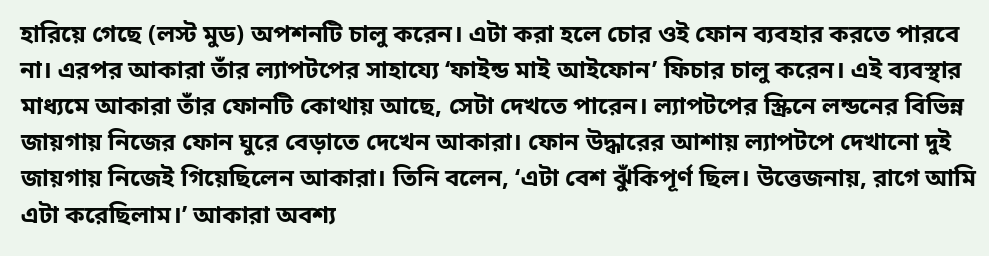হারিয়ে গেছে (লস্ট মুড) অপশনটি চালু করেন। এটা করা হলে চোর ওই ফোন ব্যবহার করতে পারবে না। এরপর আকারা তাঁর ল্যাপটপের সাহায্যে ‘ফাইন্ড মাই আইফোন’ ফিচার চালু করেন। এই ব্যবস্থার মাধ্যমে আকারা তাঁর ফোনটি কোথায় আছে, সেটা দেখতে পারেন। ল্যাপটপের স্ক্রিনে লন্ডনের বিভিন্ন জায়গায় নিজের ফোন ঘুরে বেড়াতে দেখেন আকারা। ফোন উদ্ধারের আশায় ল্যাপটপে দেখানো দুই জায়গায় নিজেই গিয়েছিলেন আকারা। তিনি বলেন, ‘এটা বেশ ঝুঁকিপূর্ণ ছিল। উত্তেজনায়, রাগে আমি এটা করেছিলাম।’ আকারা অবশ্য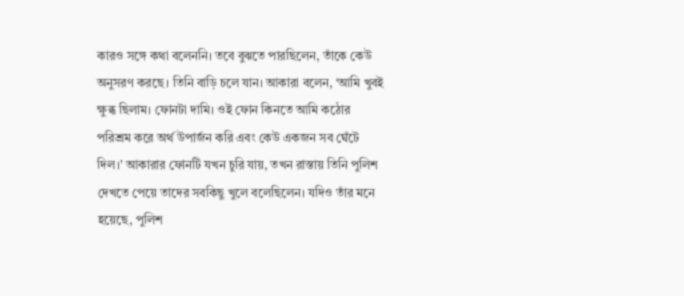কারও সঙ্গে কথা বলেননি। তবে বুঝতে পারছিলেন, তাঁকে কেউ অনুসরণ করছে। তিনি বাড়ি চলে যান। আকারা বলেন, ‘আমি খুবই ক্ষুব্ধ ছিলাম। ফোনটা দামি। ওই ফোন কিনতে আমি কঠোর পরিশ্রম করে অর্থ উপার্জন করি এবং কেউ একজন সব ঘেঁটে দিল।’ আকারার ফোনটি যখন চুরি যায়, তখন রাস্তায় তিনি পুলিশ দেখতে পেয়ে তাদের সবকিছু খুলে বলেছিলেন। যদিও তাঁর মনে হয়েছে, পুলিশ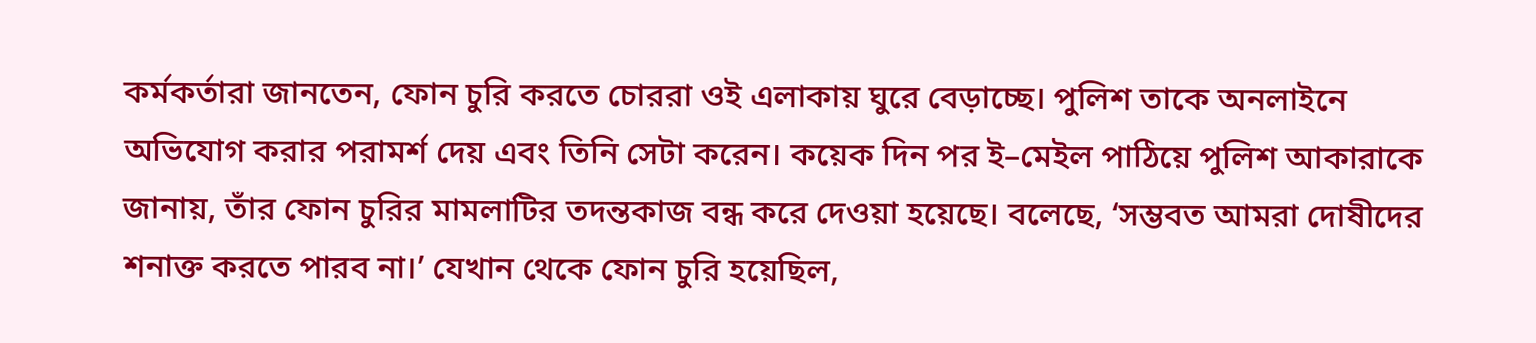কর্মকর্তারা জানতেন, ফোন চুরি করতে চোররা ওই এলাকায় ঘুরে বেড়াচ্ছে। পুলিশ তাকে অনলাইনে অভিযোগ করার পরামর্শ দেয় এবং তিনি সেটা করেন। কয়েক দিন পর ই–মেইল পাঠিয়ে পুলিশ আকারাকে জানায়, তাঁর ফোন চুরির মামলাটির তদন্তকাজ বন্ধ করে দেওয়া হয়েছে। বলেছে, ‘সম্ভবত আমরা দোষীদের শনাক্ত করতে পারব না।’ যেখান থেকে ফোন চুরি হয়েছিল,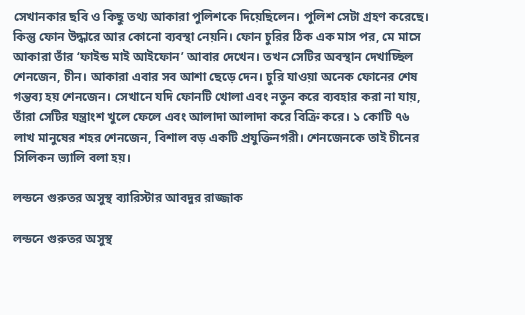সেখানকার ছবি ও কিছু তথ্য আকারা পুলিশকে দিয়েছিলেন। পুলিশ সেটা গ্রহণ করেছে। কিন্তু ফোন উদ্ধারে আর কোনো ব্যবস্থা নেয়নি। ফোন চুরির ঠিক এক মাস পর, মে মাসে আকারা তাঁর ‘ফাইন্ড মাই আইফোন’ আবার দেখেন। তখন সেটির অবস্থান দেখাচ্ছিল শেনজেন, চীন। আকারা এবার সব আশা ছেড়ে দেন। চুরি যাওয়া অনেক ফোনের শেষ গন্তব্য হয় শেনজেন। সেখানে যদি ফোনটি খোলা এবং নতুন করে ব্যবহার করা না যায়, তাঁরা সেটির যন্ত্রাংশ খুলে ফেলে এবং আলাদা আলাদা করে বিক্রি করে। ১ কোটি ৭৬ লাখ মানুষের শহর শেনজেন, বিশাল বড় একটি প্রযুক্তিনগরী। শেনজেনকে তাই চীনের সিলিকন ভ্যালি বলা হয়।

লন্ডনে গুরুতর অসুস্থ ব্যারিস্টার আবদুর রাজ্জাক

লন্ডনে গুরুতর অসুস্থ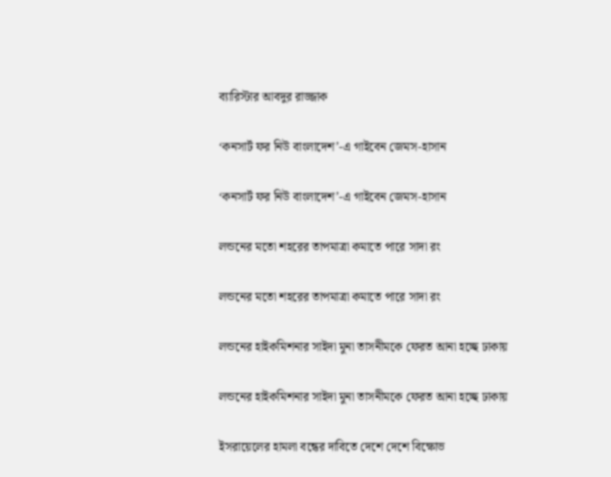ব্যারিস্টার আবদুর রাজ্জাক

‘কনসার্ট ফর নিউ বাংলাদেশ’-এ গাইবেন জেমস-হাসান

‘কনসার্ট ফর নিউ বাংলাদেশ’-এ গাইবেন জেমস-হাসান

লন্ডনের মতো শহরের তাপমাত্রা কমাতে পারে সাদা রং

লন্ডনের মতো শহরের তাপমাত্রা কমাতে পারে সাদা রং

লন্ডনের হাইকমিশনার সাইদা মুনা তাসনীমকে ফেরত আনা হচ্ছে ঢাকায়

লন্ডনের হাইকমিশনার সাইদা মুনা তাসনীমকে ফেরত আনা হচ্ছে ঢাকায়

ইসরায়েলের হামলা বন্ধের দাবিতে দেশে দেশে বিক্ষোভ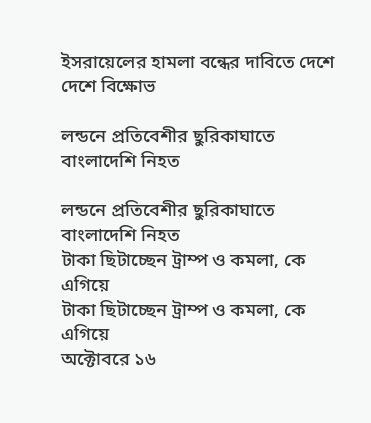ইসরায়েলের হামলা বন্ধের দাবিতে দেশে দেশে বিক্ষোভ

লন্ড‌নে প্রতি‌বেশীর ছুরি‌কাঘাতে বাংলা‌দেশি নিহত

লন্ড‌নে প্রতি‌বেশীর ছুরি‌কাঘাতে বাংলা‌দেশি নিহত
টাকা ছিটাচ্ছেন ট্রাম্প ও কমলা, কে এগিয়ে
টাকা ছিটাচ্ছেন ট্রাম্প ও কমলা, কে এগিয়ে
অক্টোবরে ১৬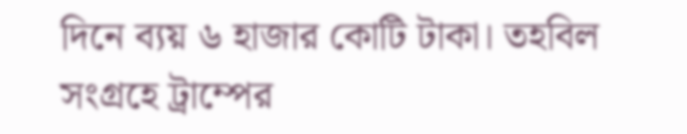দিনে ব্যয় ৬ হাজার কোটি টাকা। তহবিল সংগ্রহে ট্রাম্পের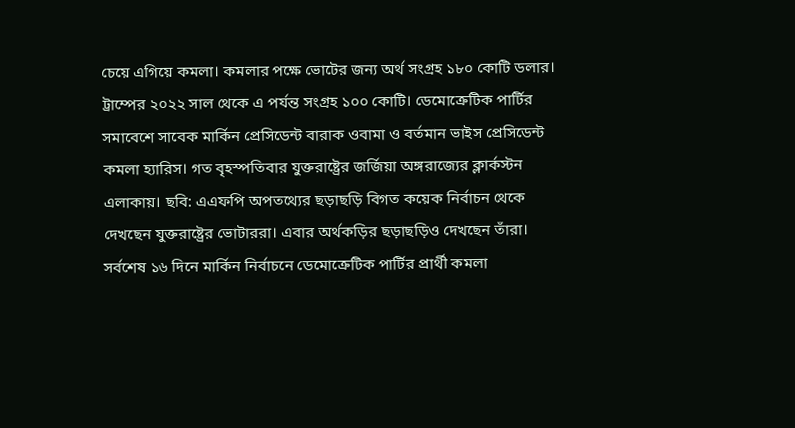চেয়ে এগিয়ে কমলা। কমলার পক্ষে ভোটের জন্য অর্থ সংগ্রহ ১৮০ কোটি ডলার। ট্রাম্পের ২০২২ সাল থেকে এ পর্যন্ত সংগ্রহ ১০০ কোটি। ডেমোক্রেটিক পার্টির সমাবেশে সাবেক মার্কিন প্রেসিডেন্ট বারাক ওবামা ও বর্তমান ভাইস প্রেসিডেন্ট কমলা হ্যারিস। গত বৃহস্পতিবার যুক্তরাষ্ট্রের জর্জিয়া অঙ্গরাজ্যের ক্লার্কস্টন এলাকায়। ছবি: এএফপি অপতথ্যের ছড়াছড়ি বিগত কয়েক নির্বাচন থেকে দেখছেন যুক্তরাষ্ট্রের ভোটাররা। এবার অর্থকড়ির ছড়াছড়িও দেখছেন তাঁরা। সর্বশেষ ১৬ দিনে মার্কিন নির্বাচনে ডেমোক্রেটিক পার্টির প্রার্থী কমলা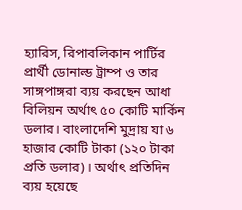হ্যারিস, রিপাবলিকান পার্টির প্রার্থী ডোনাল্ড ট্রাম্প ও তার সাঙ্গপাঙ্গরা ব্যয় করছেন আধা বিলিয়ন অর্থাৎ ৫০ কোটি মার্কিন ডলার। বাংলাদেশি মুদ্রায় যা ৬ হাজার কোটি টাকা (১২০ টাকা প্রতি ডলার)। অর্থাৎ প্রতিদিন ব্যয় হয়েছে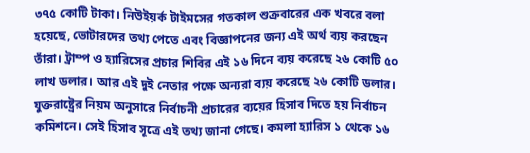৩৭৫ কোটি টাকা। নিউইয়র্ক টাইমসের গতকাল শুক্রবারের এক খবরে বলা হয়েছে, ভোটারদের তথ্য পেতে এবং বিজ্ঞাপনের জন্য এই অর্থ ব্যয় করছেন তাঁরা। ট্রাম্প ও হ্যারিসের প্রচার শিবির এই ১৬ দিনে ব্যয় করেছে ২৬ কোটি ৫০ লাখ ডলার। আর এই দুই নেতার পক্ষে অন্যরা ব্যয় করেছে ২৬ কোটি ডলার। যুক্তরাষ্ট্রের নিয়ম অনুসারে নির্বাচনী প্রচারের ব্যয়ের হিসাব দিতে হয় নির্বাচন কমিশনে। সেই হিসাব সূত্রে এই তথ্য জানা গেছে। কমলা হ্যারিস ১ থেকে ১৬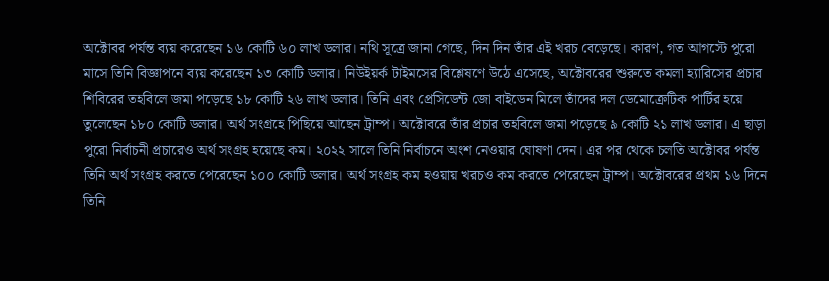অক্টোবর পর্যন্ত ব্যয় করেছেন ১৬ কোটি ৬০ লাখ ডলার। নথি সূত্রে জানা গেছে, দিন দিন তাঁর এই খরচ বেড়েছে। কারণ, গত আগস্টে পুরো মাসে তিনি বিজ্ঞাপনে ব্যয় করেছেন ১৩ কোটি ডলার। নিউইয়র্ক টাইমসের বিশ্লেষণে উঠে এসেছে, অক্টোবরের শুরুতে কমলা হ্যারিসের প্রচার শিবিরের তহবিলে জমা পড়েছে ১৮ কোটি ২৬ লাখ ডলার। তিনি এবং প্রেসিডেন্ট জো বাইডেন মিলে তাঁদের দল ডেমোক্রেটিক পার্টির হয়ে তুলেছেন ১৮০ কোটি ডলার। অর্থ সংগ্রহে পিছিয়ে আছেন ট্রাম্প। অক্টোবরে তাঁর প্রচার তহবিলে জমা পড়েছে ৯ কোটি ২১ লাখ ডলার। এ ছাড়া পুরো নির্বাচনী প্রচারেও অর্থ সংগ্রহ হয়েছে কম। ২০২২ সালে তিনি নির্বাচনে অংশ নেওয়ার ঘোষণা দেন। এর পর থেকে চলতি অক্টোবর পর্যন্ত তিনি অর্থ সংগ্রহ করতে পেরেছেন ১০০ কোটি ডলার। অর্থ সংগ্রহ কম হওয়ায় খরচও কম করতে পেরেছেন ট্রাম্প। অক্টোবরের প্রথম ১৬ দিনে তিনি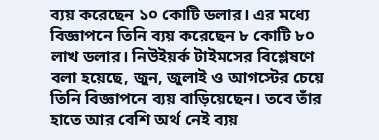ব্যয় করেছেন ১০ কোটি ডলার। এর মধ্যে বিজ্ঞাপনে তিনি ব্যয় করেছেন ৮ কোটি ৮০ লাখ ডলার। নিউইয়র্ক টাইমসের বিশ্লেষণে বলা হয়েছে, জুন, জুলাই ও আগস্টের চেয়ে তিনি বিজ্ঞাপনে ব্যয় বাড়িয়েছেন। তবে তাঁর হাতে আর বেশি অর্থ নেই ব্যয়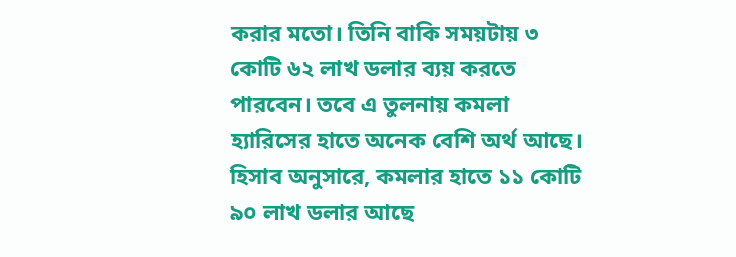করার মতো। তিনি বাকি সময়টায় ৩ কোটি ৬২ লাখ ডলার ব্যয় করতে পারবেন। তবে এ তুলনায় কমলা হ্যারিসের হাতে অনেক বেশি অর্থ আছে। হিসাব অনুসারে, কমলার হাতে ১১ কোটি ৯০ লাখ ডলার আছে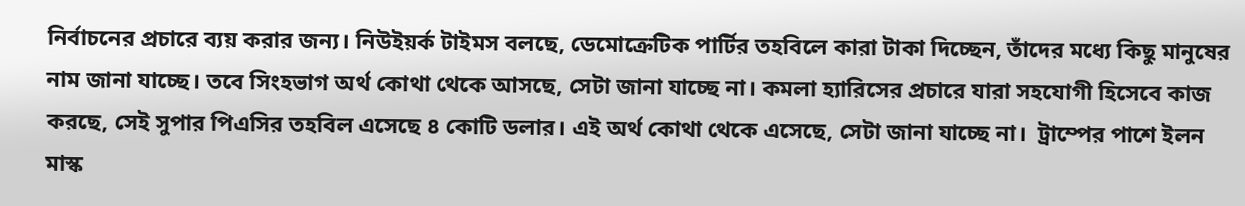নির্বাচনের প্রচারে ব্যয় করার জন্য। নিউইয়র্ক টাইমস বলছে, ডেমোক্রেটিক পার্টির তহবিলে কারা টাকা দিচ্ছেন, তাঁদের মধ্যে কিছু মানুষের নাম জানা যাচ্ছে। তবে সিংহভাগ অর্থ কোথা থেকে আসছে, সেটা জানা যাচ্ছে না। কমলা হ্যারিসের প্রচারে যারা সহযোগী হিসেবে কাজ করছে, সেই সুপার পিএসির তহবিল এসেছে ৪ কোটি ডলার। এই অর্থ কোথা থেকে এসেছে, সেটা জানা যাচ্ছে না।  ট্রাম্পের পাশে ইলন মাস্ক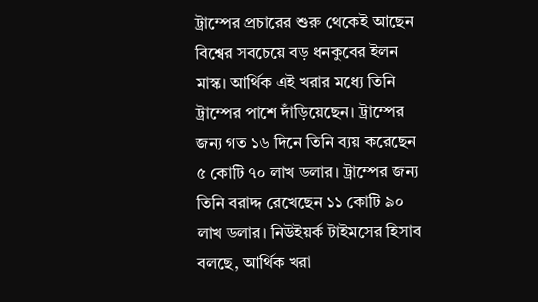ট্রাম্পের প্রচারের শুরু থেকেই আছেন বিশ্বের সবচেয়ে বড় ধনকুবের ইলন মাস্ক। আর্থিক এই খরার মধ্যে তিনি ট্রাম্পের পাশে দাঁড়িয়েছেন। ট্রাম্পের জন্য গত ১৬ দিনে তিনি ব্যয় করেছেন ৫ কোটি ৭০ লাখ ডলার। ট্রাম্পের জন্য তিনি বরাদ্দ রেখেছেন ১১ কোটি ৯০ লাখ ডলার। নিউইয়র্ক টাইমসের হিসাব বলছে, আর্থিক খরা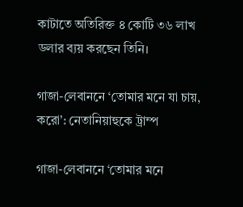কাটাতে অতিরিক্ত ৪ কোটি ৩৬ লাখ ডলার ব্যয় করছেন তিনি।

গাজা-লেবাননে ‘তোমার মনে যা চায়, করো’: নেতানিয়াহুকে ট্রাম্প

গাজা-লেবাননে ‘তোমার মনে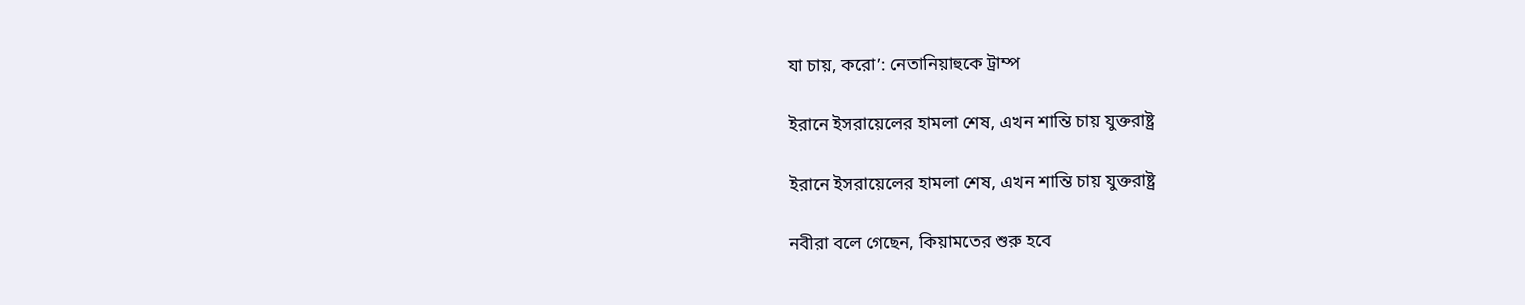যা চায়, করো’: নেতানিয়াহুকে ট্রাম্প

ইরানে ইসরায়েলের হামলা শেষ, এখন শান্তি চায় যুক্তরাষ্ট্র

ইরানে ইসরায়েলের হামলা শেষ, এখন শান্তি চায় যুক্তরাষ্ট্র

নবীরা বলে গেছেন, কিয়ামতের শুরু হবে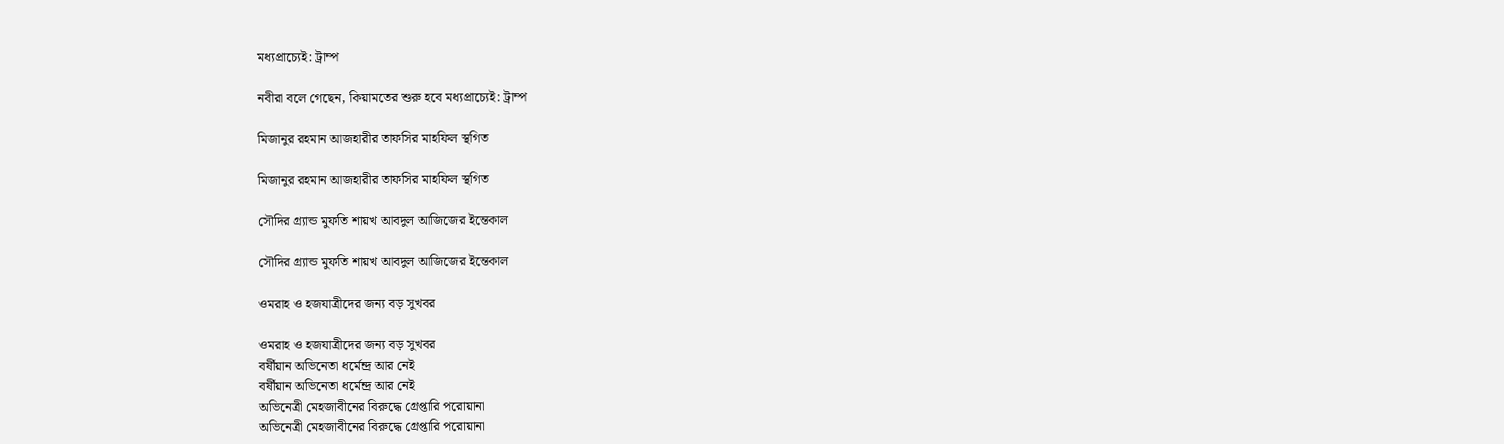মধ্যপ্রাচ্যেই: ট্রাম্প

নবীরা বলে গেছেন, কিয়ামতের শুরু হবে মধ্যপ্রাচ্যেই: ট্রাম্প

মিজানুর রহমান আজহারীর তাফসির মাহফিল স্থগিত

মিজানুর রহমান আজহারীর তাফসির মাহফিল স্থগিত

সৌদির গ্র্যান্ড মুফতি শায়খ আবদুল আজিজের ইন্তেকাল

সৌদির গ্র্যান্ড মুফতি শায়খ আবদুল আজিজের ইন্তেকাল

ওমরাহ ও হজযাত্রীদের জন্য বড় সুখবর

ওমরাহ ও হজযাত্রীদের জন্য বড় সুখবর
বর্ষীয়ান অভিনেতা ধর্মেন্দ্র আর নেই
বর্ষীয়ান অভিনেতা ধর্মেন্দ্র আর নেই
অভিনেত্রী মেহজাবীনের বিরুদ্ধে গ্রেপ্তারি পরোয়ানা
অভিনেত্রী মেহজাবীনের বিরুদ্ধে গ্রেপ্তারি পরোয়ানা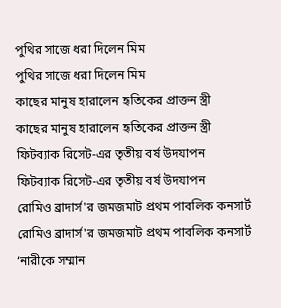পুথির সাজে ধরা দিলেন মিম
পুথির সাজে ধরা দিলেন মিম
কাছের মানুষ হারালেন হৃতিকের প্রাক্তন স্ত্রী
কাছের মানুষ হারালেন হৃতিকের প্রাক্তন স্ত্রী
ফিটব্যাক রিসেট-এর তৃতীয় বর্ষ উদযাপন
ফিটব্যাক রিসেট-এর তৃতীয় বর্ষ উদযাপন
রোমিও ব্রাদার্স'র জমজমাট প্রথম পাবলিক কনসার্ট
রোমিও ব্রাদার্স'র জমজমাট প্রথম পাবলিক কনসার্ট
‘নারীকে সম্মান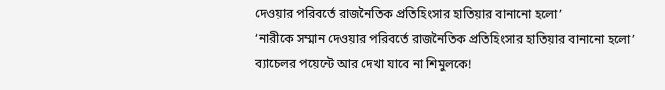দেওয়ার পরিবর্তে রাজনৈতিক প্রতিহিংসার হাতিয়ার বানানো হলো’
‘নারীকে সম্মান দেওয়ার পরিবর্তে রাজনৈতিক প্রতিহিংসার হাতিয়ার বানানো হলো’
ব্যাচেলর পয়েন্টে আর দেখা যাবে না শিমুলকে!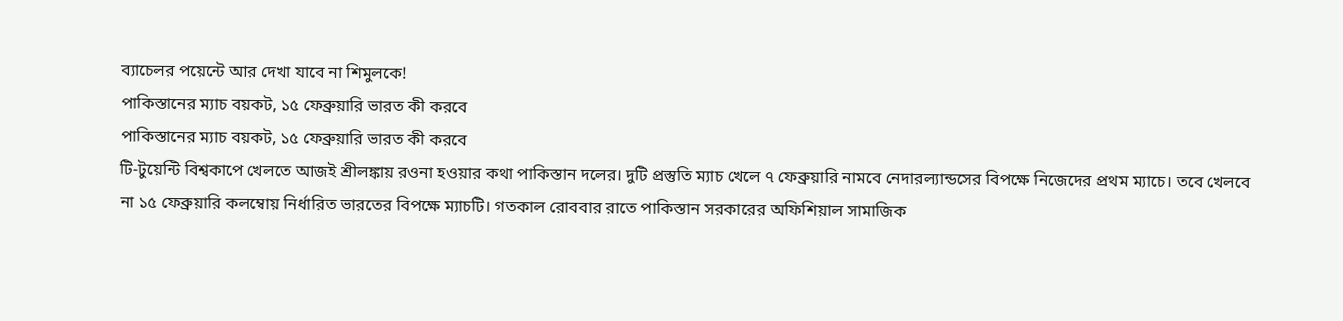ব্যাচেলর পয়েন্টে আর দেখা যাবে না শিমুলকে!
পাকিস্তানের ম্যাচ বয়কট, ১৫ ফেব্রুয়ারি ভারত কী করবে
পাকিস্তানের ম্যাচ বয়কট, ১৫ ফেব্রুয়ারি ভারত কী করবে
টি-টুয়েন্টি বিশ্বকাপে খেলতে আজই শ্রীলঙ্কায় রওনা হওয়ার কথা পাকিস্তান দলের। দুটি প্রস্তুতি ম্যাচ খেলে ৭ ফেব্রুয়ারি নামবে নেদারল্যান্ডসের বিপক্ষে নিজেদের প্রথম ম্যাচে। তবে খেলবে না ১৫ ফেব্রুয়ারি কলম্বোয় নির্ধারিত ভারতের বিপক্ষে ম্যাচটি। গতকাল রোববার রাতে পাকিস্তান সরকারের অফিশিয়াল সামাজিক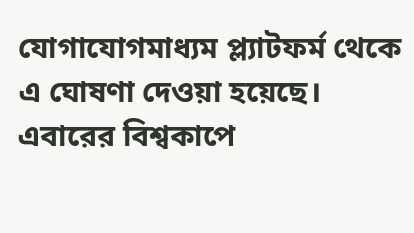যোগাযোগমাধ্যম প্ল্যাটফর্ম থেকে এ ঘোষণা দেওয়া হয়েছে। এবারের বিশ্বকাপে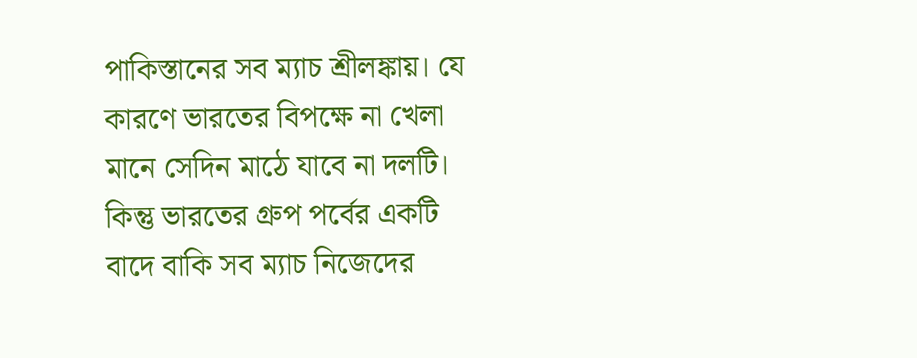পাকিস্তানের সব ম্যাচ শ্রীলঙ্কায়। যে কারণে ভারতের বিপক্ষে না খেলা মানে সেদিন মাঠে যাবে না দলটি। কিন্তু ভারতের গ্রুপ পর্বের একটি বাদে বাকি সব ম্যাচ নিজেদের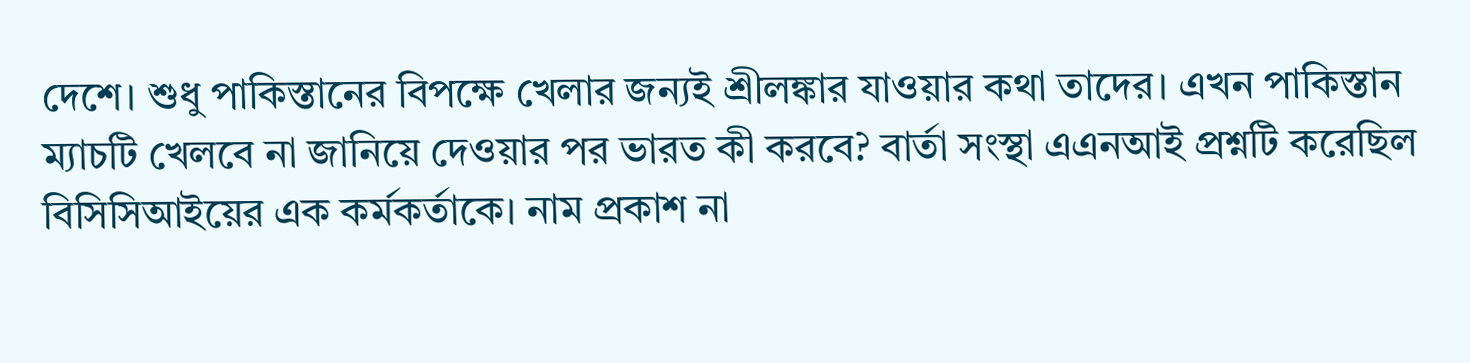দেশে। শুধু পাকিস্তানের বিপক্ষে খেলার জন্যই শ্রীলঙ্কার যাওয়ার কথা তাদের। এখন পাকিস্তান ম্যাচটি খেলবে না জানিয়ে দেওয়ার পর ভারত কী করবে? বার্তা সংস্থা এএনআই প্রশ্নটি করেছিল বিসিসিআইয়ের এক কর্মকর্তাকে। নাম প্রকাশ না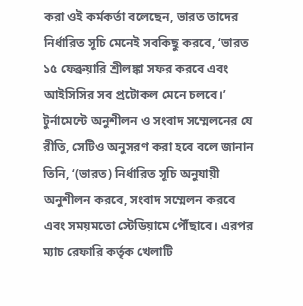করা ওই কর্মকর্তা বলেছেন, ভারত তাদের নির্ধারিত সূচি মেনেই সবকিছু করবে, ‘ভারত ১৫ ফেব্রুয়ারি শ্রীলঙ্কা সফর করবে এবং আইসিসির সব প্রটোকল মেনে চলবে।’ টুর্নামেন্টে অনুশীলন ও সংবাদ সম্মেলনের যে রীতি, সেটিও অনুসরণ করা হবে বলে জানান তিনি, ‘(ভারত) নির্ধারিত সূচি অনুযায়ী অনুশীলন করবে, সংবাদ সম্মেলন করবে এবং সময়মতো স্টেডিয়ামে পৌঁছাবে। এরপর ম্যাচ রেফারি কর্তৃক খেলাটি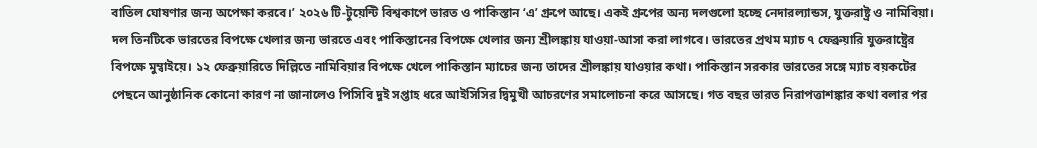বাতিল ঘোষণার জন্য অপেক্ষা করবে।’ ২০২৬ টি-টুয়েন্টি বিশ্বকাপে ভারত ও পাকিস্তান ‘এ’ গ্রুপে আছে। একই গ্রুপের অন্য দলগুলো হচ্ছে নেদারল্যান্ডস, যুক্তরাষ্ট্র ও নামিবিয়া। দল তিনটিকে ভারতের বিপক্ষে খেলার জন্য ভারতে এবং পাকিস্তানের বিপক্ষে খেলার জন্য শ্রীলঙ্কায় যাওয়া-আসা করা লাগবে। ভারতের প্রথম ম্যাচ ৭ ফেব্রুয়ারি যুক্তরাষ্ট্রের বিপক্ষে মুম্বাইয়ে। ১২ ফেব্রুয়ারিতে দিল্লিতে নামিবিয়ার বিপক্ষে খেলে পাকিস্তান ম্যাচের জন্য তাদের শ্রীলঙ্কায় যাওয়ার কথা। পাকিস্তান সরকার ভারতের সঙ্গে ম্যাচ বয়কটের পেছনে আনুষ্ঠানিক কোনো কারণ না জানালেও পিসিবি দুই সপ্তাহ ধরে আইসিসির দ্বিমুখী আচরণের সমালোচনা করে আসছে। গত বছর ভারত নিরাপত্তাশঙ্কার কথা বলার পর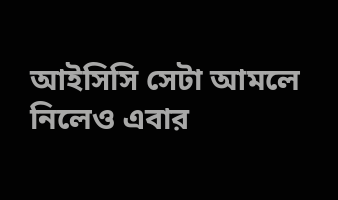আইসিসি সেটা আমলে নিলেও এবার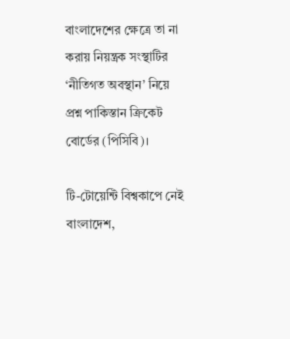বাংলাদেশের ক্ষেত্রে তা না করায় নিয়ন্ত্রক সংস্থাটির ‘নীতিগত অবস্থান’ নিয়ে প্রশ্ন পাকিস্তান ক্রিকেট বোর্ডের (পিসিবি)।

টি-টোয়েন্টি বিশ্বকাপে নেই বাংলাদেশ,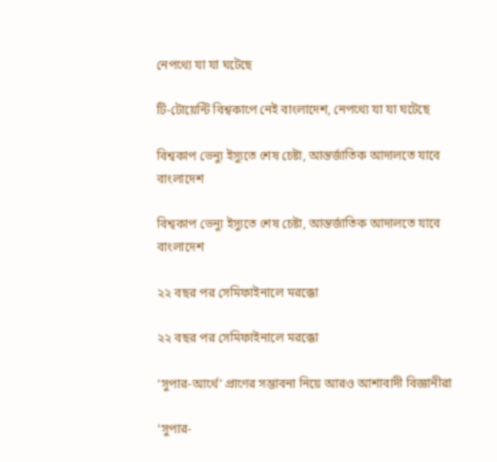নেপথ্যে যা যা ঘটেছে

টি-টোয়েন্টি বিশ্বকাপে নেই বাংলাদেশ, নেপথ্যে যা যা ঘটেছে

বিশ্বকাপ ভেন্যু ইস্যুতে শেষ চেষ্টা, আন্তর্জাতিক আদালতে যাবে বাংলাদেশ

বিশ্বকাপ ভেন্যু ইস্যুতে শেষ চেষ্টা, আন্তর্জাতিক আদালতে যাবে বাংলাদেশ

২২ বছর পর সেমিফাইনালে মরক্কো

২২ বছর পর সেমিফাইনালে মরক্কো

‘সুপার-আর্থে’ প্রাণের সম্ভাবনা নিয়ে আরও আশাবাদী বিজ্ঞানীরা

‘সুপার-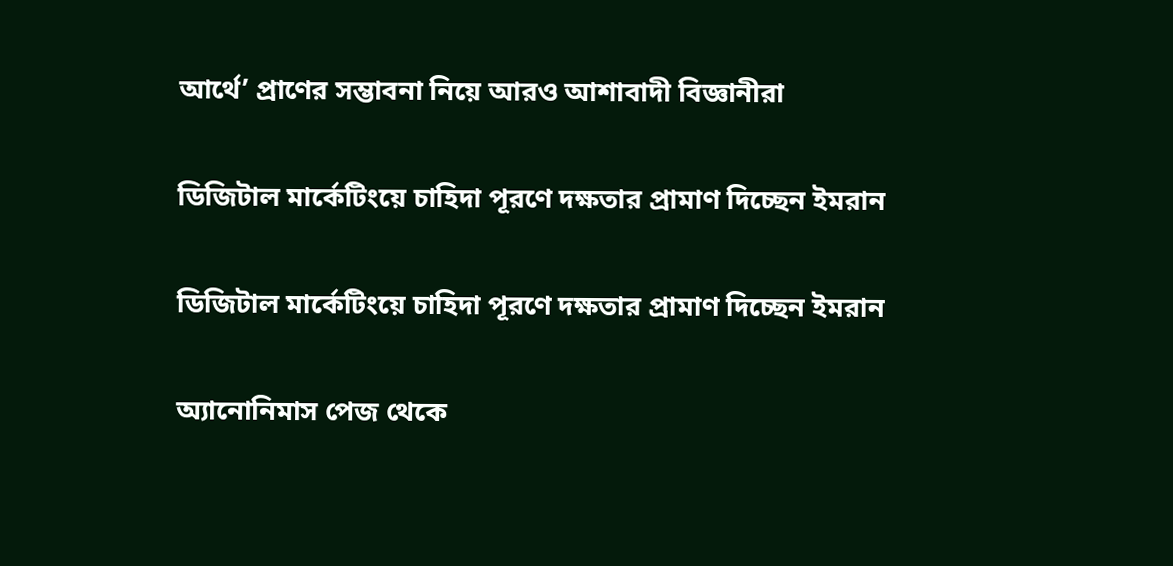আর্থে’ প্রাণের সম্ভাবনা নিয়ে আরও আশাবাদী বিজ্ঞানীরা

ডিজিটাল মার্কেটিংয়ে চাহিদা পূরণে দক্ষতার প্রামাণ দিচ্ছেন ইমরান

ডিজিটাল মার্কেটিংয়ে চাহিদা পূরণে দক্ষতার প্রামাণ দিচ্ছেন ইমরান

অ্যানোনিমাস পেজ থেকে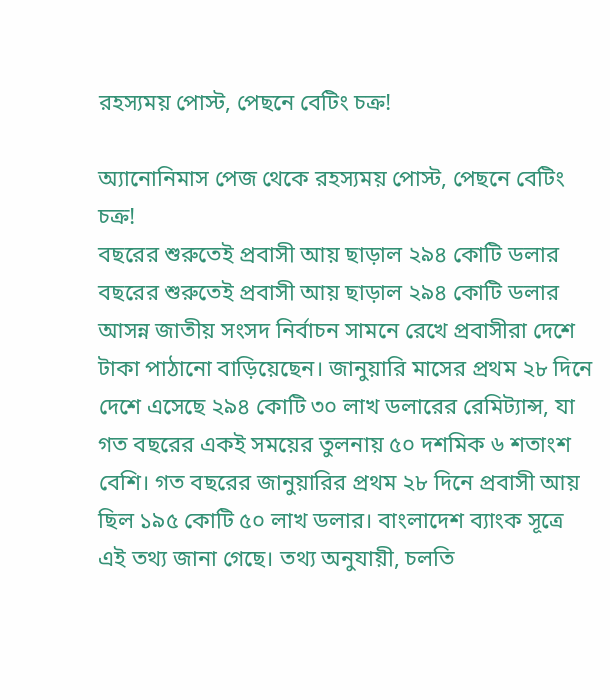রহস্যময় পোস্ট, পেছনে বেটিং চক্র!

অ্যানোনিমাস পেজ থেকে রহস্যময় পোস্ট, পেছনে বেটিং চক্র!
বছরের শুরুতেই প্রবাসী আয় ছাড়াল ২৯৪ কোটি ডলার
বছরের শুরুতেই প্রবাসী আয় ছাড়াল ২৯৪ কোটি ডলার
আসন্ন জাতীয় সংসদ নির্বাচন সামনে রেখে প্রবাসীরা দেশে টাকা পাঠানো বাড়িয়েছেন। জানুয়ারি মাসের প্রথম ২৮ দিনে দেশে এসেছে ২৯৪ কোটি ৩০ লাখ ডলারের রেমিট্যান্স, যা গত বছরের একই সময়ের তুলনায় ৫০ দশমিক ৬ শতাংশ বেশি। গত বছরের জানুয়ারির প্রথম ২৮ দিনে প্রবাসী আয় ছিল ১৯৫ কোটি ৫০ লাখ ডলার। বাংলাদেশ ব্যাংক সূত্রে এই তথ্য জানা গেছে। তথ্য অনুযায়ী, চলতি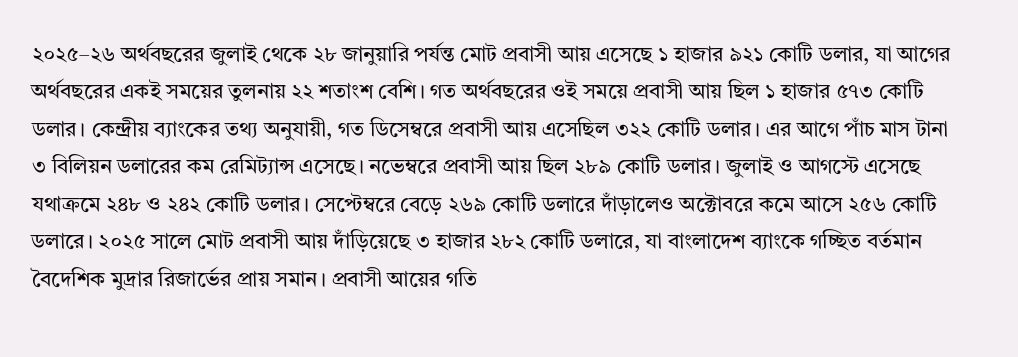২০২৫–২৬ অর্থবছরের জুলাই থেকে ২৮ জানুয়ারি পর্যন্ত মোট প্রবাসী আয় এসেছে ১ হাজার ৯২১ কোটি ডলার, যা আগের অর্থবছরের একই সময়ের তুলনায় ২২ শতাংশ বেশি। গত অর্থবছরের ওই সময়ে প্রবাসী আয় ছিল ১ হাজার ৫৭৩ কোটি ডলার। কেন্দ্রীয় ব্যাংকের তথ্য অনুযায়ী, গত ডিসেম্বরে প্রবাসী আয় এসেছিল ৩২২ কোটি ডলার। এর আগে পাঁচ মাস টানা ৩ বিলিয়ন ডলারের কম রেমিট্যান্স এসেছে। নভেম্বরে প্রবাসী আয় ছিল ২৮৯ কোটি ডলার। জুলাই ও আগস্টে এসেছে যথাক্রমে ২৪৮ ও ২৪২ কোটি ডলার। সেপ্টেম্বরে বেড়ে ২৬৯ কোটি ডলারে দাঁড়ালেও অক্টোবরে কমে আসে ২৫৬ কোটি ডলারে। ২০২৫ সালে মোট প্রবাসী আয় দাঁড়িয়েছে ৩ হাজার ২৮২ কোটি ডলারে, যা বাংলাদেশ ব্যাংকে গচ্ছিত বর্তমান বৈদেশিক মুদ্রার রিজার্ভের প্রায় সমান। প্রবাসী আয়ের গতি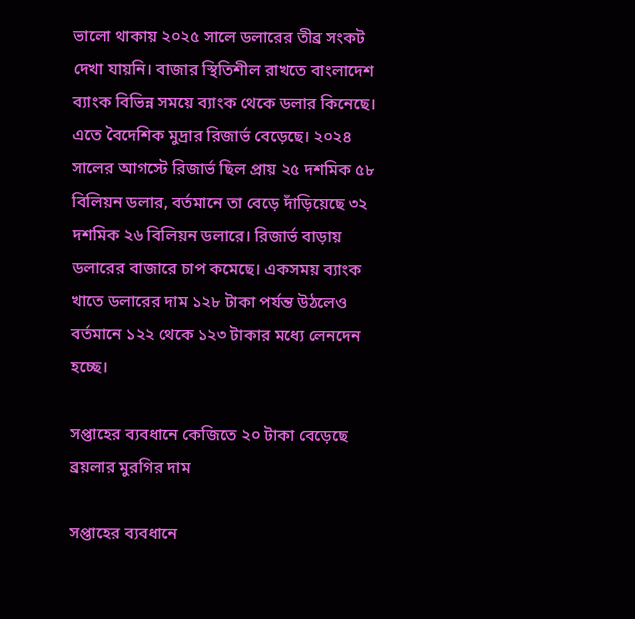ভালো থাকায় ২০২৫ সালে ডলারের তীব্র সংকট দেখা যায়নি। বাজার স্থিতিশীল রাখতে বাংলাদেশ ব্যাংক বিভিন্ন সময়ে ব্যাংক থেকে ডলার কিনেছে। এতে বৈদেশিক মুদ্রার রিজার্ভ বেড়েছে। ২০২৪ সালের আগস্টে রিজার্ভ ছিল প্রায় ২৫ দশমিক ৫৮ বিলিয়ন ডলার, বর্তমানে তা বেড়ে দাঁড়িয়েছে ৩২ দশমিক ২৬ বিলিয়ন ডলারে। রিজার্ভ বাড়ায় ডলারের বাজারে চাপ কমেছে। একসময় ব্যাংক খাতে ডলারের দাম ১২৮ টাকা পর্যন্ত উঠলেও বর্তমানে ১২২ থেকে ১২৩ টাকার মধ্যে লেনদেন হচ্ছে।

সপ্তাহের ব্যবধানে কেজিতে ২০ টাকা বেড়েছে ব্রয়লার মুরগির দাম

সপ্তাহের ব্যবধানে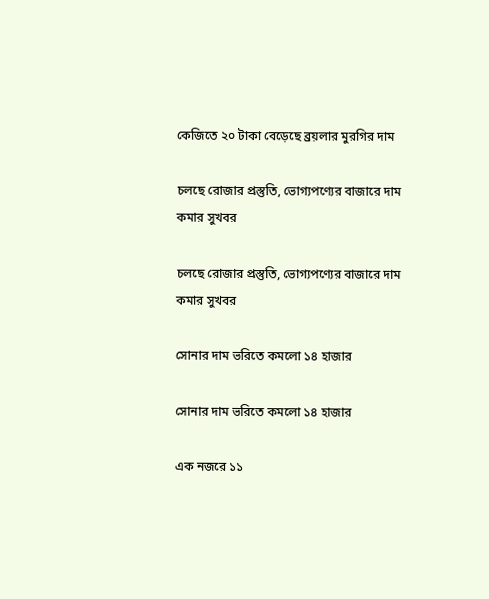কেজিতে ২০ টাকা বেড়েছে ব্রয়লার মুরগির দাম

চলছে রোজার প্রস্তুতি, ভোগ্যপণ্যের বাজারে দাম কমার সুখবর

চলছে রোজার প্রস্তুতি, ভোগ্যপণ্যের বাজারে দাম কমার সুখবর

সোনার দাম ভরিতে কমলো ১৪ হাজার

সোনার দাম ভরিতে কমলো ১৪ হাজার

এক নজরে ১১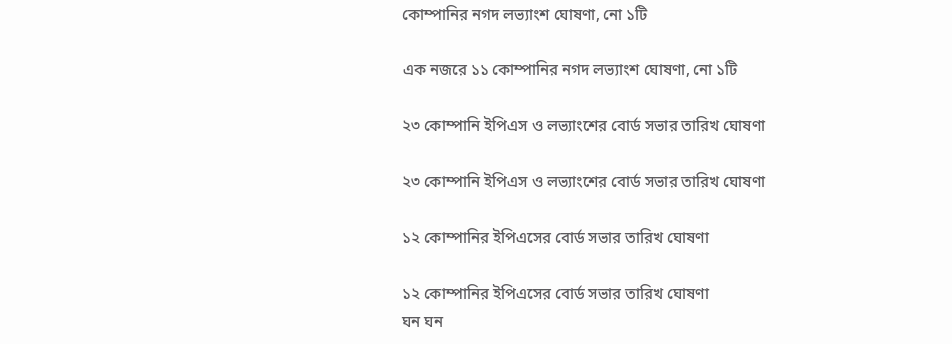কোম্পানির নগদ লভ্যাংশ ঘোষণা, নো ১টি

এক নজরে ১১ কোম্পানির নগদ লভ্যাংশ ঘোষণা, নো ১টি

২৩ কোম্পানি ইপিএস ও লভ্যাংশের বোর্ড সভার তারিখ ঘোষণা

২৩ কোম্পানি ইপিএস ও লভ্যাংশের বোর্ড সভার তারিখ ঘোষণা

১২ কোম্পানির ইপিএসের বোর্ড সভার তারিখ ঘোষণা

১২ কোম্পানির ইপিএসের বোর্ড সভার তারিখ ঘোষণা
ঘন ঘন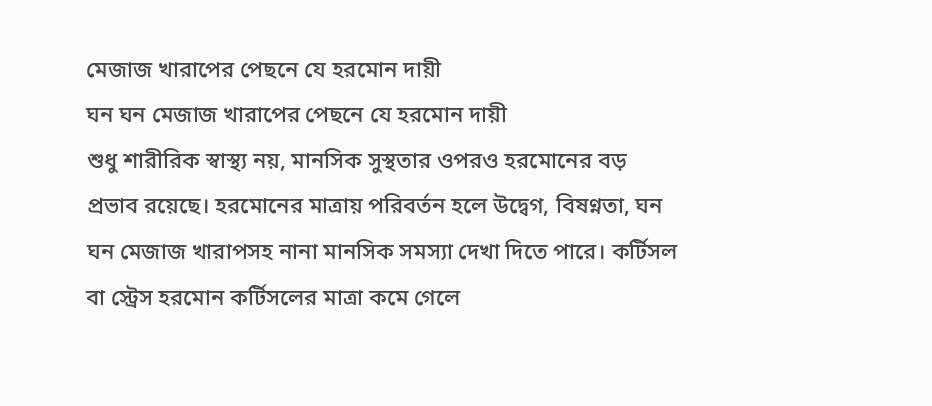মেজাজ খারাপের পেছনে যে হরমোন দায়ী
ঘন ঘন মেজাজ খারাপের পেছনে যে হরমোন দায়ী
শুধু শারীরিক স্বাস্থ্য নয়, মানসিক সুস্থতার ওপরও হরমোনের বড় প্রভাব রয়েছে। হরমোনের মাত্রায় পরিবর্তন হলে উদ্বেগ, বিষণ্নতা, ঘন ঘন মেজাজ খারাপসহ নানা মানসিক সমস্যা দেখা দিতে পারে। কর্টিসল বা স্ট্রেস হরমোন কর্টিসলের মাত্রা কমে গেলে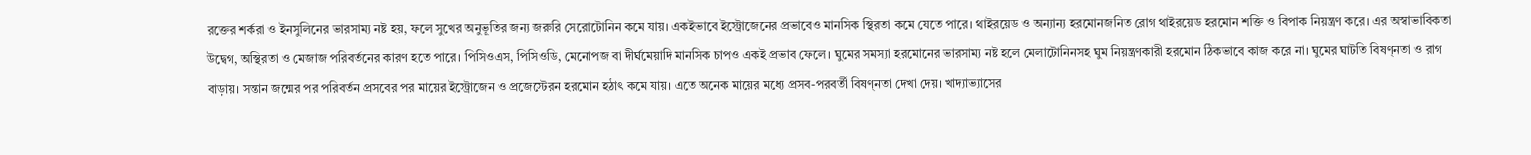রক্তের শর্করা ও ইনসুলিনের ভারসাম্য নষ্ট হয়, ফলে সুখের অনুভূতির জন্য জরুরি সেরোটোনিন কমে যায়। একইভাবে ইস্ট্রোজেনের প্রভাবেও মানসিক স্থিরতা কমে যেতে পারে। থাইরয়েড ও অন্যান্য হরমোনজনিত রোগ থাইরয়েড হরমোন শক্তি ও বিপাক নিয়ন্ত্রণ করে। এর অস্বাভাবিকতা উদ্বেগ, অস্থিরতা ও মেজাজ পরিবর্তনের কারণ হতে পারে। পিসিওএস, পিসিওডি, মেনোপজ বা দীর্ঘমেয়াদি মানসিক চাপও একই প্রভাব ফেলে। ঘুমের সমস্যা হরমোনের ভারসাম্য নষ্ট হলে মেলাটোনিনসহ ঘুম নিয়ন্ত্রণকারী হরমোন ঠিকভাবে কাজ করে না। ঘুমের ঘাটতি বিষণ্নতা ও রাগ বাড়ায়। সন্তান জন্মের পর পরিবর্তন প্রসবের পর মায়ের ইস্ট্রোজেন ও প্রজেস্টেরন হরমোন হঠাৎ কমে যায়। এতে অনেক মায়ের মধ্যে প্রসব-পরবর্তী বিষণ্নতা দেখা দেয়। খাদ্যাভ্যাসের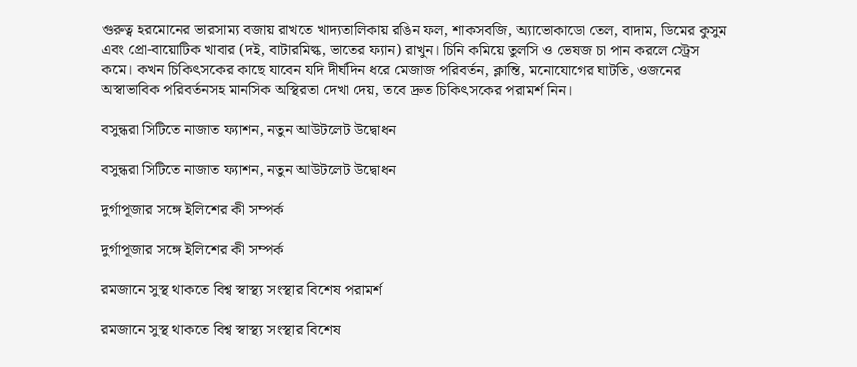গুরুত্ব হরমোনের ভারসাম্য বজায় রাখতে খাদ্যতালিকায় রঙিন ফল, শাকসবজি, অ্যাভোকাডো তেল, বাদাম, ডিমের কুসুম এবং প্রো-বায়োটিক খাবার (দই, বাটারমিল্ক, ভাতের ফ্যান) রাখুন। চিনি কমিয়ে তুলসি ও ভেষজ চা পান করলে স্ট্রেস কমে। কখন চিকিৎসকের কাছে যাবেন যদি দীর্ঘদিন ধরে মেজাজ পরিবর্তন, ক্লান্তি, মনোযোগের ঘাটতি, ওজনের অস্বাভাবিক পরিবর্তনসহ মানসিক অস্থিরতা দেখা দেয়, তবে দ্রুত চিকিৎসকের পরামর্শ নিন।

বসুন্ধরা সিটিতে নাজাত ফ্যাশন, নতুন আউটলেট উদ্বোধন

বসুন্ধরা সিটিতে নাজাত ফ্যাশন, নতুন আউটলেট উদ্বোধন

দুর্গাপূজার সঙ্গে ইলিশের কী সম্পর্ক

দুর্গাপূজার সঙ্গে ইলিশের কী সম্পর্ক

রমজানে সুস্থ থাকতে বিশ্ব স্বাস্থ্য সংস্থার বিশেষ পরামর্শ

রমজানে সুস্থ থাকতে বিশ্ব স্বাস্থ্য সংস্থার বিশেষ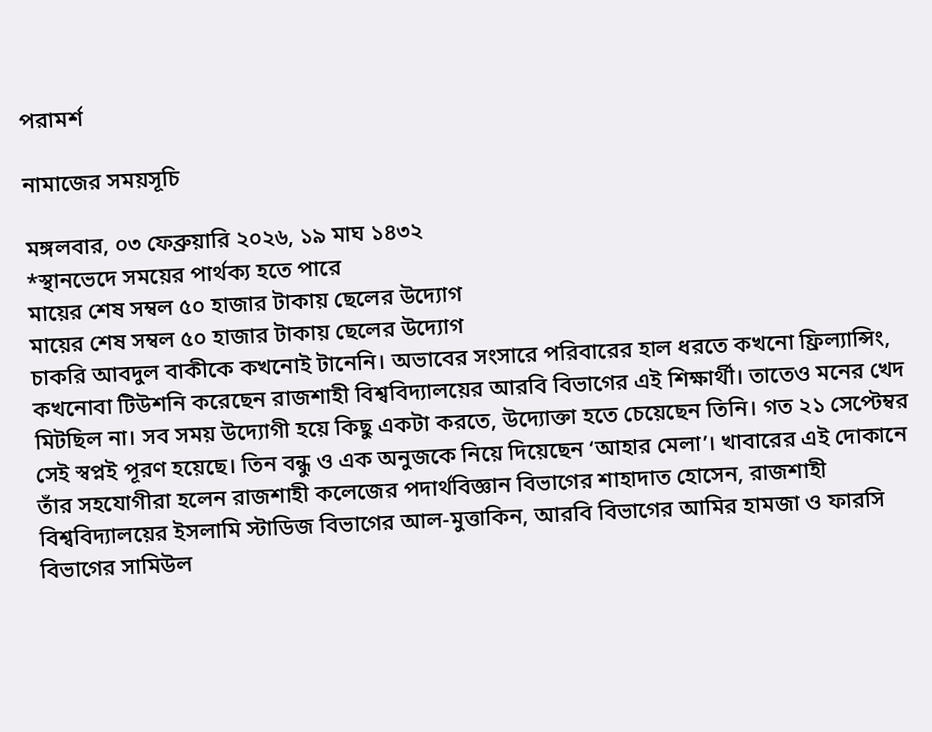পরামর্শ

নামাজের সময়সূচি

মঙ্গলবার, ০৩ ফেব্রুয়ারি ২০২৬, ১৯ মাঘ ১৪৩২
*স্থানভেদে সময়ের পার্থক্য হতে পারে
মায়ের শেষ সম্বল ৫০ হাজার টাকায় ছেলের উদ্যোগ
মায়ের শেষ সম্বল ৫০ হাজার টাকায় ছেলের উদ্যোগ
চাকরি আবদুল বাকীকে কখনোই টানেনি। অভাবের সংসারে পরিবারের হাল ধরতে কখনো ফ্রিল্যান্সিং, কখনোবা টিউশনি করেছেন রাজশাহী বিশ্ববিদ্যালয়ের আরবি বিভাগের এই শিক্ষার্থী। তাতেও মনের খেদ মিটছিল না। সব সময় উদ্যোগী হয়ে কিছু একটা করতে, উদ্যোক্তা হতে চেয়েছেন তিনি। গত ২১ সেপ্টেম্বর সেই স্বপ্নই পূরণ হয়েছে। তিন বন্ধু ও এক অনুজকে নিয়ে দিয়েছেন ‘আহার মেলা’। খাবারের এই দোকানে তাঁর সহযোগীরা হলেন রাজশাহী কলেজের পদার্থবিজ্ঞান বিভাগের শাহাদাত হোসেন, রাজশাহী বিশ্ববিদ্যালয়ের ইসলামি স্টাডিজ বিভাগের আল-মুত্তাকিন, আরবি বিভাগের আমির হামজা ও ফারসি বিভাগের সামিউল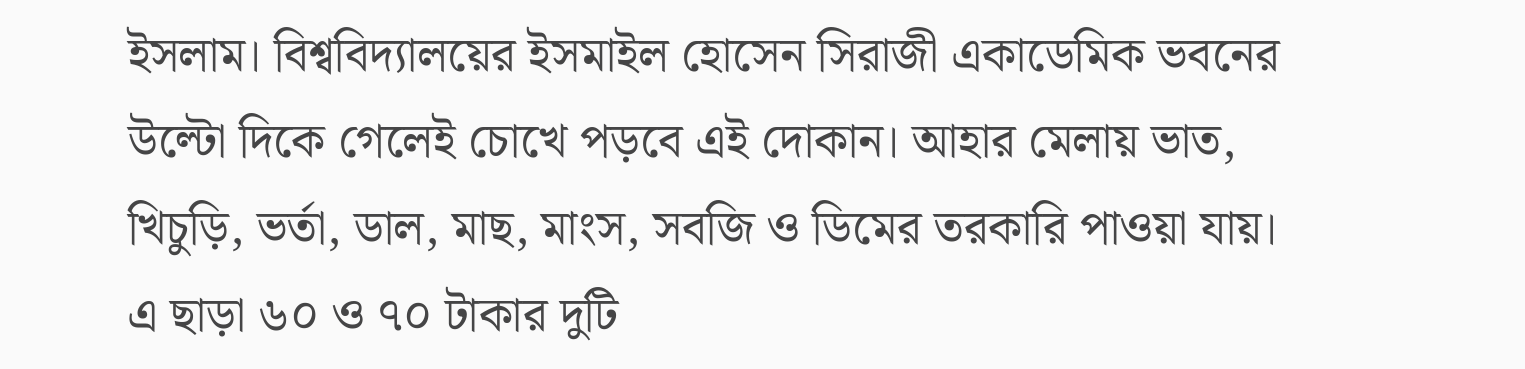ইসলাম। বিশ্ববিদ্যালয়ের ইসমাইল হোসেন সিরাজী একাডেমিক ভবনের উল্টো দিকে গেলেই চোখে পড়বে এই দোকান। আহার মেলায় ভাত, খিচুড়ি, ভর্তা, ডাল, মাছ, মাংস, সবজি ও ডিমের তরকারি পাওয়া যায়। এ ছাড়া ৬০ ও ৭০ টাকার দুটি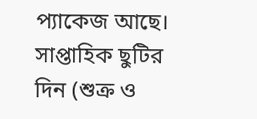প্যাকেজ আছে। সাপ্তাহিক ছুটির দিন (শুক্র ও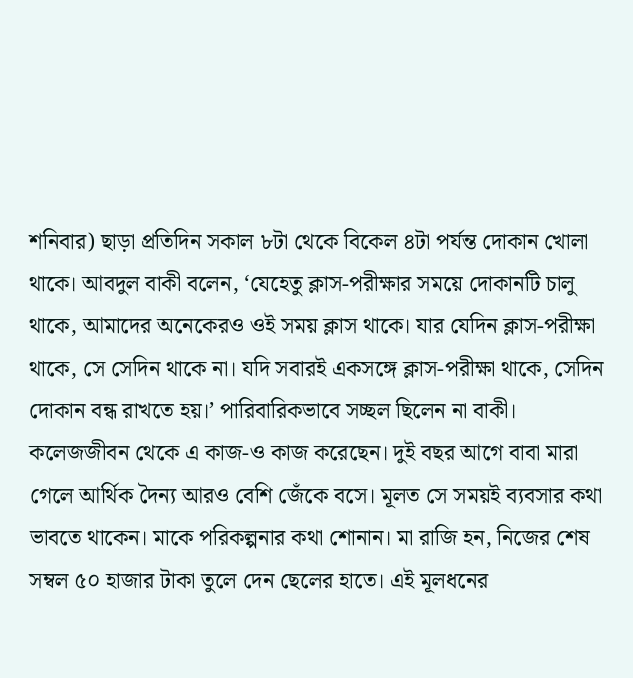শনিবার) ছাড়া প্রতিদিন সকাল ৮টা থেকে বিকেল ৪টা পর্যন্ত দোকান খোলা থাকে। আবদুল বাকী বলেন, ‘যেহেতু ক্লাস-পরীক্ষার সময়ে দোকানটি চালু থাকে, আমাদের অনেকেরও ওই সময় ক্লাস থাকে। যার যেদিন ক্লাস-পরীক্ষা থাকে, সে সেদিন থাকে না। যদি সবারই একসঙ্গে ক্লাস-পরীক্ষা থাকে, সেদিন দোকান বন্ধ রাখতে হয়।’ পারিবারিকভাবে সচ্ছল ছিলেন না বাকী। কলেজজীবন থেকে এ কাজ-ও কাজ করেছেন। দুই বছর আগে বাবা মারা গেলে আর্থিক দৈন্য আরও বেশি জেঁকে বসে। মূলত সে সময়ই ব্যবসার কথা ভাবতে থাকেন। মাকে পরিকল্পনার কথা শোনান। মা রাজি হন, নিজের শেষ সম্বল ৫০ হাজার টাকা তুলে দেন ছেলের হাতে। এই মূলধনের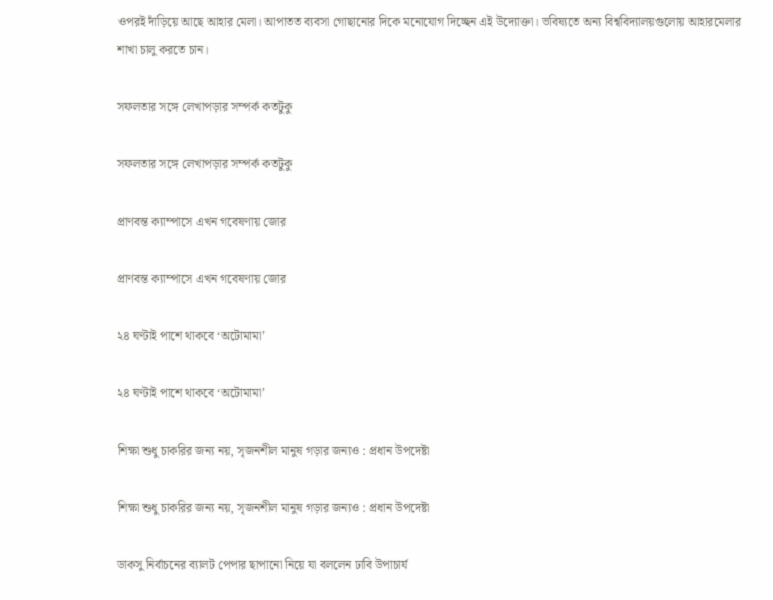ওপরই দাঁড়িয়ে আছে আহার মেলা। আপাতত ব্যবসা গোছানোর দিকে মনোযোগ দিচ্ছেন এই উদ্যোক্তা। ভবিষ্যতে অন্য বিশ্ববিদ্যালয়গুলোয় আহারমেলার শাখা চালু করতে চান।

সফলতার সঙ্গে লেখাপড়ার সম্পর্ক কতটুকু

সফলতার সঙ্গে লেখাপড়ার সম্পর্ক কতটুকু

প্রাণবন্ত ক্যাম্পাসে এখন গবেষণায় জোর

প্রাণবন্ত ক্যাম্পাসে এখন গবেষণায় জোর

২৪ ঘণ্টাই পাশে থাকবে ‘অটোমামা’

২৪ ঘণ্টাই পাশে থাকবে ‘অটোমামা’

শিক্ষা শুধু চাকরির জন্য নয়, সৃজনশীল মানুষ গড়ার জন্যও : প্রধান উপদেষ্টা

শিক্ষা শুধু চাকরির জন্য নয়, সৃজনশীল মানুষ গড়ার জন্যও : প্রধান উপদেষ্টা

ডাকসু নির্বাচনের ব্যালট পেপার ছাপানো নিয়ে যা বললেন ঢাবি উপাচার্য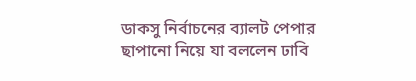ডাকসু নির্বাচনের ব্যালট পেপার ছাপানো নিয়ে যা বললেন ঢাবি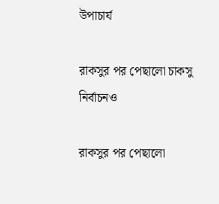উপাচার্য

রাকসুর পর পেছালো চাকসু নির্বাচনও

রাকসুর পর পেছালো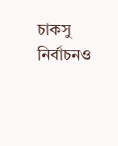চাকসু নির্বাচনও